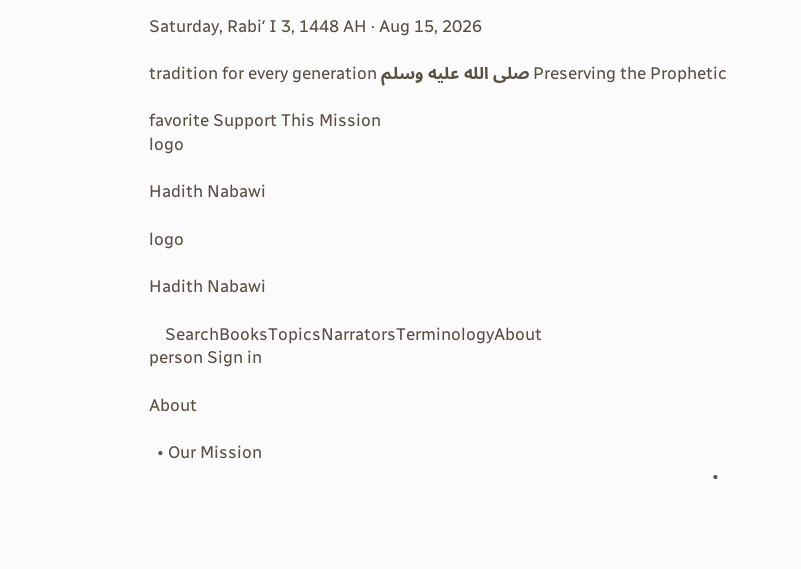Saturday, Rabiʻ I 3, 1448 AH · Aug 15, 2026

Preserving the Prophetic صلى الله عليه وسلم tradition for every generation

favorite Support This Mission
logo

Hadith Nabawi

logo

Hadith Nabawi

    SearchBooksTopicsNarratorsTerminologyAbout
person Sign in

About

  • Our Mission
  •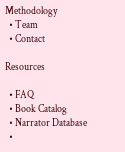Methodology
  • Team
  • Contact

Resources

  • FAQ
  • Book Catalog
  • Narrator Database
  •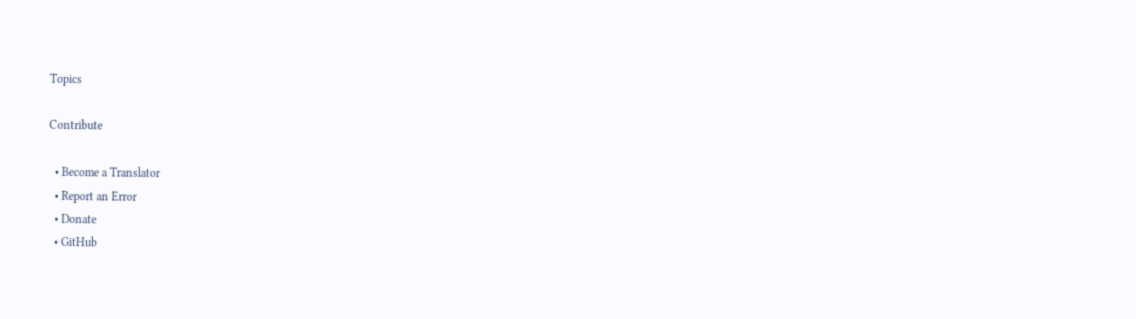Topics

Contribute

  • Become a Translator
  • Report an Error
  • Donate
  • GitHub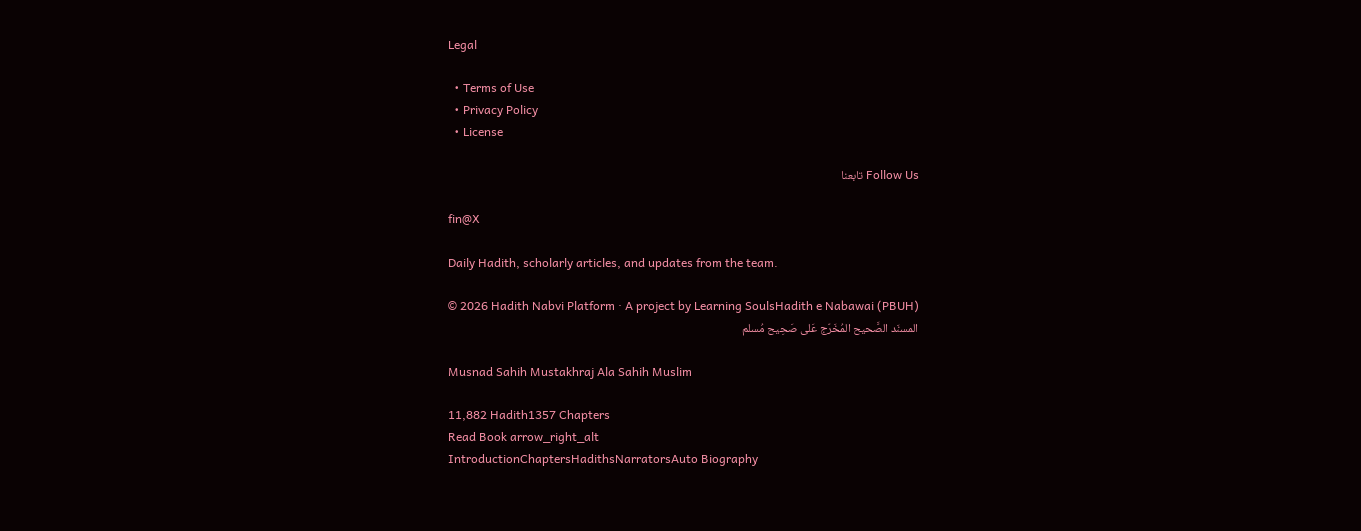Legal

  • Terms of Use
  • Privacy Policy
  • License

Follow Us تابعنا

fin@X

Daily Hadith, scholarly articles, and updates from the team.

© 2026 Hadith Nabvi Platform · A project by Learning SoulsHadith e Nabawai (PBUH)
المسنَد الصَّحيح المُخَرّج عَلى صَحِيح مُسلم

Musnad Sahih Mustakhraj Ala Sahih Muslim

11,882 Hadith1357 Chapters
Read Book arrow_right_alt
IntroductionChaptersHadithsNarratorsAuto Biography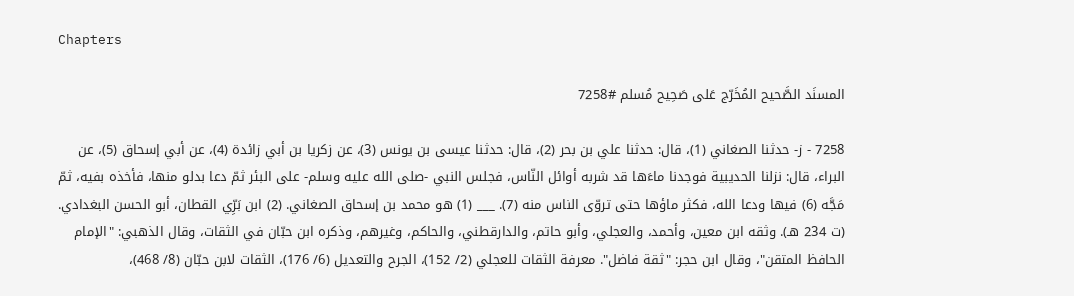Chapters

المسنَد الصَّحيح المُخَرّج عَلى صَحِيح مُسلم #7258

7258 - ز- حدثنا الصغاني (1)، قال: حدثنا علي بن بحر (2)، قال: حدثنا عيسى بن يونس (3)، عن زكريا بن أبي زائدة (4)، عن أبي إسحاق (5)، عن البراء، قال: نزلنا الحديبية فوجدنا ماءَها قد شربه أوائل النّاس، فجلس النبي -صلى الله عليه وسلم- على البئر ثمّ دعا بدلو منها، فأخذه بفيه، ثمّ مَجَّه (6) فيها ودعا الله، فكثر ماؤها حتى تروّى الناس منه (7). ___ (1) هو محمد بن إسحاق الصغاني. (2) ابن بَرِّي القطان، أبو الحسن البغدادي. (ت 234 هـ). وثقه ابن معين، وأحمد، والعجلي، وأبو حاتم، والدارقطني، والحاكم، وغيرهم، وذكره ابن حبّان في الثقات، وقال الذهبي: "الإمام الحافظ المتقن"، وقال ابن حجر: "ثقة فاضل". معرفة الثقات للعجلي (2/ 152)، الجرح والتعديل (6/ 176)، الثقات لابن حبّان (8/ 468)،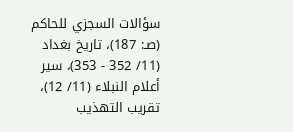سؤالات السجزي للحاكم (صـ: 187)، تاريخ بغداد (11/ 352 - 353)، سير أعلام النبلاء (11/ 12)، تقريب التهذيب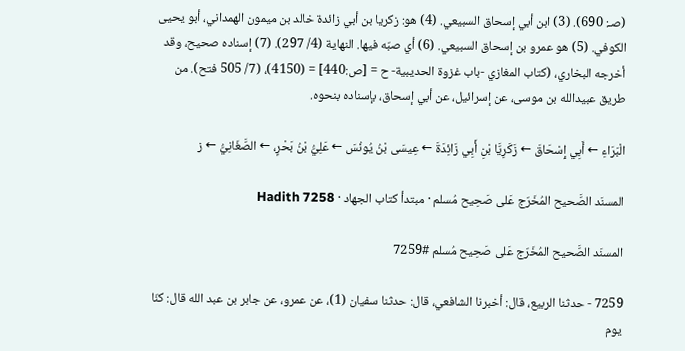(صـ: 690). (3) ابن أبي إسحاق السبيعي. (4) هو: زكريا بن أبي زائدة خالد بن ميمون الهمداني، أبو يحيى الكوفي. (5) هو عمرو بن إسحاق السبيعي. (6) أي صبّه فيها. النهاية (4/ 297). (7) إسناده صحيح، وقد أخرجه البخاري، (كتاب المغازي -باب غزوة الحديبية- ح = [ص:440] = (4150)، (7/ 505 فتح). من طريق عبيدالله بن موسى، عن إسرائيل، عن أبي إسحاق، بإسناده بنحوه.

الْبَرَاءِ ← أَبِي إِسْحَاقَ ← زَکَرِيَّا بْنِ أَبِي زَائِدَةَ ← عِيسَى بْنُ يُونُسَ ← عَلِيُّ بْنُ بَحْرٍ، ← الصَّغَانِيُّ ← ز

المسنَد الصَّحيح المُخَرّج عَلى صَحِيح مُسلم · مبتدأ كتاب الجهاد · Hadith 7258

المسنَد الصَّحيح المُخَرّج عَلى صَحِيح مُسلم #7259

7259 - حدثنا الربيع، قال: أخبرنا الشافعي، قال: حدثنا سفيان (1)، عن عمرو، عن جابر بن عبد الله قال: كنّا يوم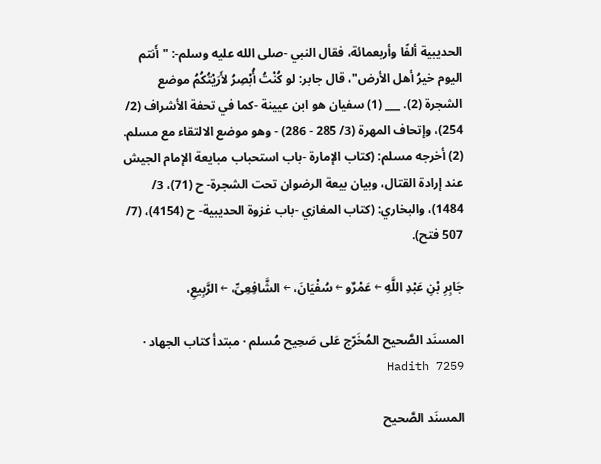الحديبية ألفًا وأربعمائة، فقال النبي -صلى الله عليه وسلم-: "أَنتم اليوم خيرُ أهل الأرض"، قال جابر: لو كُنْتُ أُبْصِرُ لأَرَيْتُكُمُ موضع الشجرة (2). ___ (1) سفيان هو ابن عيينة -كما في تحفة الأشراف (2/ 254)، وإتحاف المهرة (3/ 285 - 286) - وهو موضع الالتقاء مع مسلم. (2) أخرجه مسلم: (كتاب الإمارة -باب استحباب مبايعة الإمام الجيش عند إرادة القتال، وبيان بيعة الرضوان تحت الشجرة- ح (71)، 3/ 1484)، والبخاري: (كتاب المغازي -باب غزوة الحديبية- ح (4154)، (7/ 507 فتح).

جَابِرِ بْنِ عَبْدِ اللَّهِ ← عَمْرٌو ← سُفْيَانَ، ← الشَّافِعِیِّ، ← الرَّبِيعِ،

المسنَد الصَّحيح المُخَرّج عَلى صَحِيح مُسلم · مبتدأ كتاب الجهاد · Hadith 7259

المسنَد الصَّحيح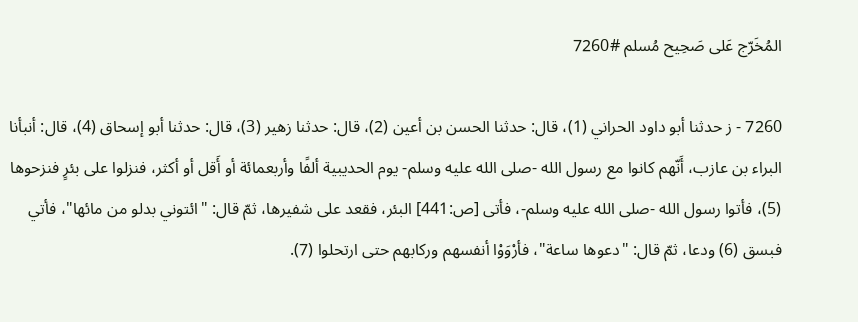المُخَرّج عَلى صَحِيح مُسلم #7260

7260 - ز حدثنا أبو داود الحراني (1)، قال: حدثنا الحسن بن أعين (2)، قال: حدثنا زهير (3)، قال: حدثنا أبو إسحاق (4)، قال: أنبأنا البراء بن عازب، أَنّهم كانوا مع رسول الله -صلى الله عليه وسلم- يوم الحديبية ألفًا وأربعمائة أو أَقل أو أكثر، فنزلوا على بئرٍ فنزحوها (5)، فأتوا رسول الله -صلى الله عليه وسلم-، فأتى [ص:441] البئر، فقعد على شفيرها، ثمّ قال: "ائتوني بدلو من مائها"، فأتي فبسق (6) ودعا، ثمّ قال: "دعوها ساعة"، فأرْوَوْا أنفسهم وركابهم حتى ارتحلوا (7).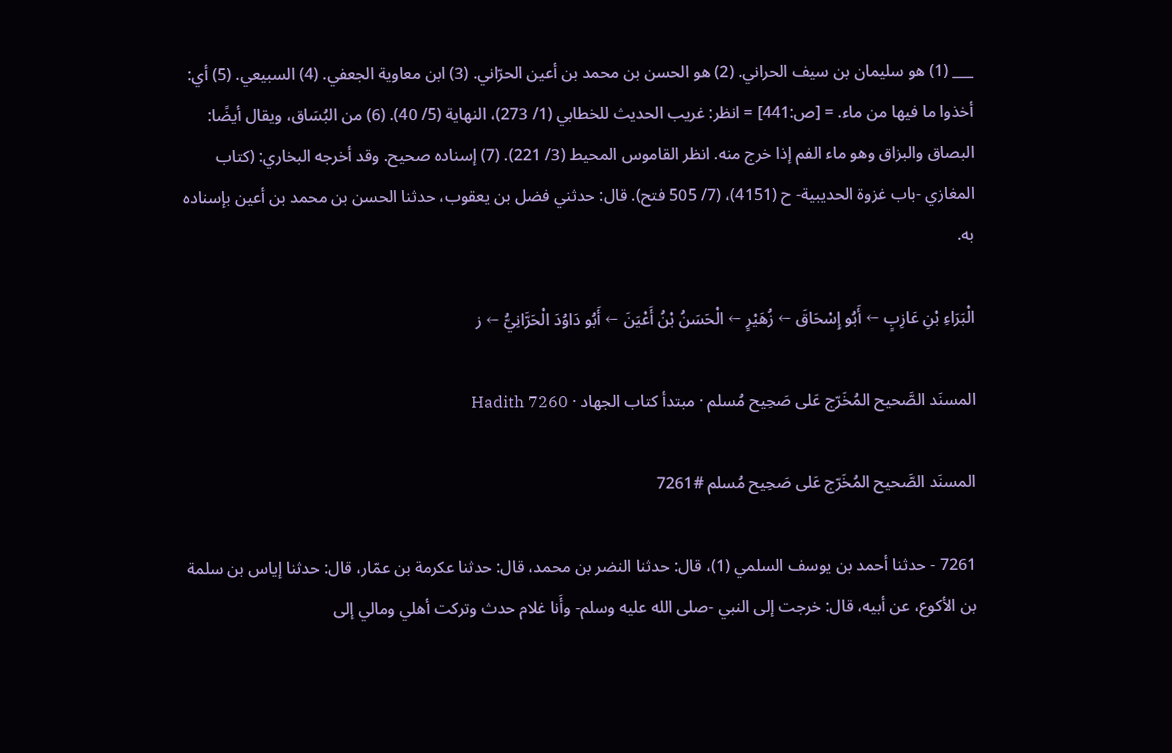___ (1) هو سليمان بن سيف الحراني. (2) هو الحسن بن محمد بن أعين الحرّاني. (3) ابن معاوية الجعفي. (4) السبيعي. (5) أي: أخذوا ما فيها من ماء. = [ص:441] = انظر: غريب الحديث للخطابي (1/ 273)، النهاية (5/ 40). (6) من البُسَاق، ويقال أيضًا: البصاق والبزاق وهو ماء الفم إذا خرج منه. انظر القاموس المحيط (3/ 221). (7) إسناده صحيح. وقد أخرجه البخاري: (كتاب المغازي -باب غزوة الحديبية- ح (4151)، (7/ 505 فتح). قال: حدثني فضل بن يعقوب، حدثنا الحسن بن محمد بن أعين بإسناده به.

الْبَرَاءِ بْنِ عَازِبٍ ← أَبُو إِسْحَاقَ ← زُهَيْرٍ ← الْحَسَنُ بْنُ أَعْيَنَ ← أَبُو دَاوُدَ الْحَرَّانِيُّ ← ز

المسنَد الصَّحيح المُخَرّج عَلى صَحِيح مُسلم · مبتدأ كتاب الجهاد · Hadith 7260

المسنَد الصَّحيح المُخَرّج عَلى صَحِيح مُسلم #7261

7261 - حدثنا أحمد بن يوسف السلمي (1)، قال: حدثنا النضر بن محمد، قال: حدثنا عكرمة بن عمّار، قال: حدثنا إياس بن سلمة بن الأكوع، عن أبيه، قال: خرجت إلى النبي -صلى الله عليه وسلم- وأَنا غلام حدث وتركت أهلي ومالي إلى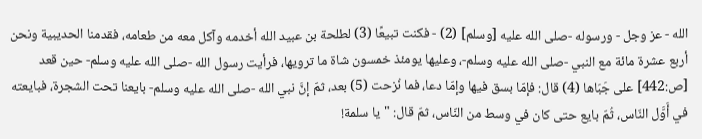الله - عز وجل - ورسوله -صلى الله عليه [وسلم] (2) - فكنت تبيعًا (3) لطلحة بن عبيد الله أخدمه وآكل معه من طعامه، فقدمنا الحديبية ونحن أربع عشرة مائة مع النبي -صلى الله عليه وسلم-، وعليها يومئذ خمسون شاة ما ترويها، فرأيت رسول الله -صلى الله عليه وسلم- حين قعد [ص:442] على جَبَاها (4) قال: فإمّا بسق فيها وإمّا دعا، فما نُزحت (5) بعد، ثمّ إنَّ نبي الله -صلى الله عليه وسلم- بايعنا تحت الشجرة، فبايعته في أَوَّل النّاس، ثُمّ بايع حتى كان في وسط من النّاس، ثمّ قال: "يا سلمة!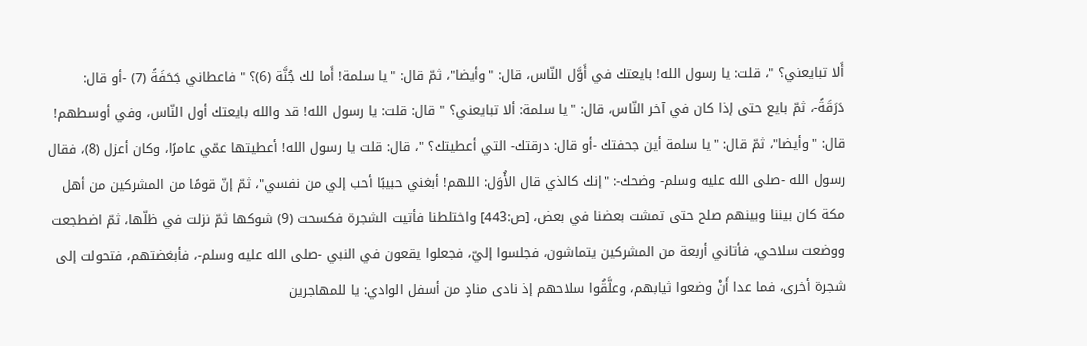أَلا تبايعني؟ "، قلت: يا رسول الله! بايعتك في أَوَّل النّاس، قال: "وأيضا"، ثمّ قال: "يا سلمة! أَما لك جُنَّة (6)؟ " فاعطاني جَحَفَةً (7) -أو قال: دَرَقَةً-، ثمّ بايع حتى إذا كان في آخر النّاس، قال: "يا سلمة: ألا تبايعني؟ " قال: قلت: يا رسول الله! قد والله بايعتك أول النّاس، وفي أوسطهم! قال: "وأيضا"، ثمّ قال: "يا سلمة أين جحفتك -أو قال: درقتك- التي أعطيتك؟ "، قال: قلت يا رسول الله! أعطيتها عمّي عامرًا، وكان أعزل (8)، فقال رسول الله -صلى الله عليه وسلم- وضحك-: "إنك كالذي قال الأُوَل: اللهم! أبغني حبيبًا أحب إلي من نفسي"، ثمّ إنّ قومًا من المشركين من أهل مكة كان بيننا وبينهم صلح حتى تمشت بعضنا في بعض، [ص:443] واختلطنا فأتيت الشجرة فكسحت (9) شوكها ثمّ نزلت في ظلّها، ثمّ اضطجعت ووضعت سلاحي، فأتاني أربعة من المشركين يتماشون، فجلسوا إليّ، فجعلوا يقعون في النبي -صلى الله عليه وسلم-، فأبغضتهم، فتحولت إلى شجرة أخرى، فما عدا أَنْ وضعوا ثيابهم، وعلَّقُوا سلاحهم إذ نادى منادٍ من أسفل الوادي: يا للمهاجرين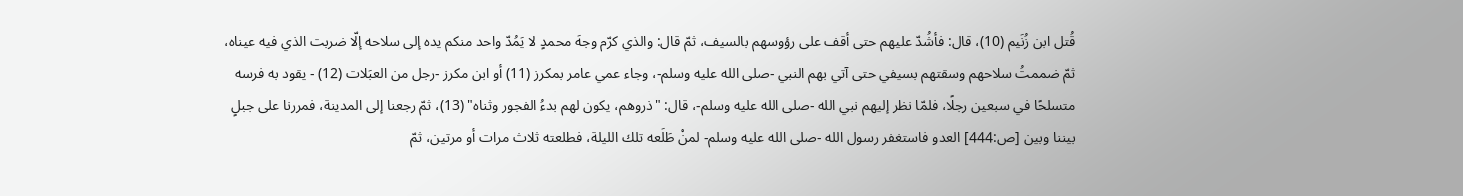قُتل ابن زُنَيم (10)، قال: فأشُدّ عليهم حتى أقف على رؤوسهم بالسيف، ثمّ قال: والذي كرّم وجهَ محمدٍ لا يَمُدّ واحد منكم يده إلى سلاحه إلّا ضربت الذي فيه عيناه، ثمّ ضممتُ سلاحهم وسقتهم بسيفي حتى آتي بهم النبي -صلى الله عليه وسلم-، وجاء عمي عامر بمكرز (11) أو ابن مكرز -رجل من العبَلات (12) - يقود به فرسه متسلحًا في سبعين رجلًا، فلمّا نظر إليهم نبي الله -صلى الله عليه وسلم-، قال: "ذروهم، يكون لهم بدءُ الفجور وثناه" (13)، ثمّ رجعنا إلى المدينة، فمررنا على جبلٍ بيننا وبين [ص:444] العدو فاستغفر رسول الله -صلى الله عليه وسلم- لمنْ طَلَعه تلك الليلة، فطلعته ثلاث مرات أو مرتين، ثمّ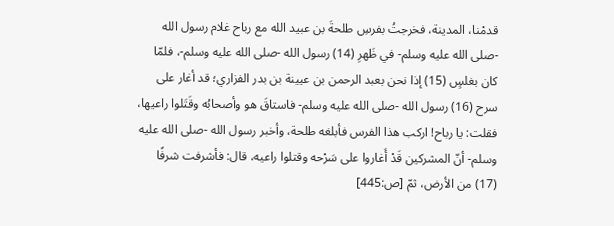قدمْنا، المدينة، فخرجتُ بفرسِ طلحةَ بن عبيد الله مع رباح غلام رسول الله -صلى الله عليه وسلم- في ظَهرِ (14) رسول الله -صلى الله عليه وسلم-، فلمّا كان بغلسٍ (15) إذا نحن بعبد الرحمن بن عيينة بن بدر الفزاري؛ قد أغار على سرح (16) رسول الله -صلى الله عليه وسلم- فاستاقَ هو وأصحابُه وقَتَلوا راعيها، فقلت: يا رباح! اركب هذا الفرس فأبلغه طلحة، وأخبر رسول الله -صلى الله عليه وسلم- أنّ المشركين قَدْ أَغاروا على سَرْحه وقتلوا راعيه، قال: فأشرفت شرفًا (17) من الأرض، ثمّ [ص:445]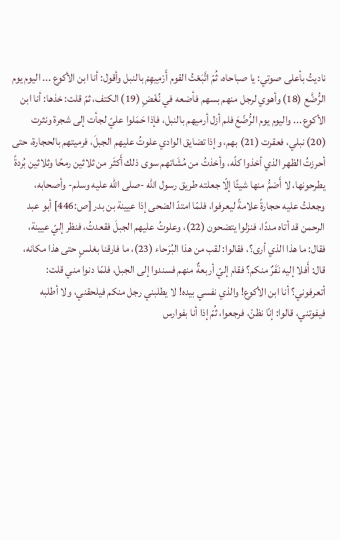ناديتُ بأعلى صوتي: يا صباحاه، ثُمّ اتَّبَعْتُ القوم أَرْمِيهِمْ بالنبل وأقول: أنا ابن الأكوع ... اليوم يوم الرُّضَّع (18) وأهوي لرجل منهم بسهم فأضعه في نُغْضِ (19) الكتف، ثمّ قلت: خذها: أنا ابن الأكوع ... واليوم يوم الرُّضّعَ فلم أزل أرميهم بالنبل، فإذا حَمَلوا عليّ لجأت إلى شجرة ونثرت (20) نبلي، فعقرت (21) بهم، وإذا تضايق الوادي علوتُ عليهم الجبلَ، فرميتهم بالحجارة، حتى أحرزتُ الظهر الذي أخذوا كلّه، وأخذتُ من مُشَاتهم سوى ذلك أَكثَر من ثلاثين رمحًا وثلاثين بُردةً يطرحونها، لا أَضمُّ منها شيئًا إلّا جعلته طريق رسول الله -صلى الله عليه وسلم- وأصحابه، وجعلتُ عليه حجارةً علامةً ليعرفوا، فلمّا امتدّ الضحى إذا عيينة بن بدر [ص:446] أبو عبد الرحمن قد أتاه مددًا، فنزلوا يتضحون (22)، وعلوتُ عليهم الجبلَ فقعدتُ، فنظر إليّ عيينة، فقال: ما هذا الذي أرى؟، فقالوا: لقب من هذا البُرَحاء (23)، ما فارقنا بغلسٍ حتى هذا مكانه، قال: أَفلا إليه نَفَرٌ منكم؟ فقام إليّ أربعةٌ منهم فسندوا إلى الجبل، فلمّا دنوا مني قلت: أتعرفوني؟ أنا ابن الأكوع! والذي نفسي بيده! لا يطلبني رجل منكم فيلحقني، ولا أطلبه فيفوتني، قالوا: إنّا نظنّ، فرجعوا، ثُمّ إذا أنا بفوارس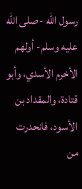رسول الله -صلى الله عليه وسلم- أولهم الأخرم الأسدي، وأبو قتادة، والمقداد بن الأسود، فانحدرت من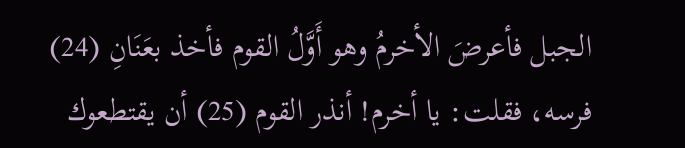الجبل فأعرضَ الأخرمُ وهو أَوَّلُ القوم فأخذ بعَنَانِ (24) فرسه، فقلت: يا أخرم! أنذر القوم (25) أن يقتطعوك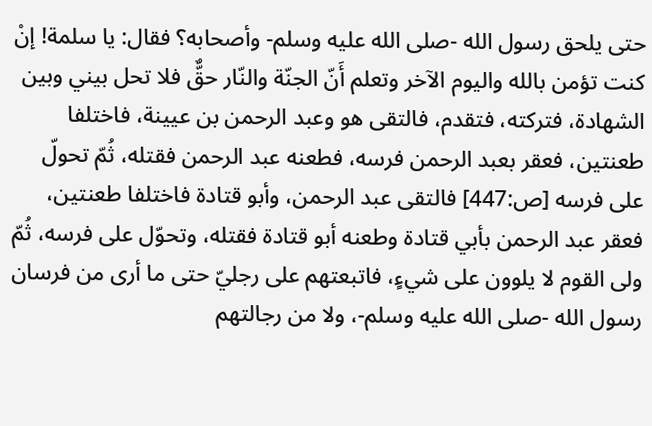حتى يلحق رسول الله -صلى الله عليه وسلم- وأصحابه؟ فقال: يا سلمة! إنْ كنت تؤمن بالله واليوم الآخر وتعلم أَنّ الجنّة والنّار حقٌّ فلا تحل بيني وبين الشهادة، فتركته، فتقدم، فالتقى هو وعبد الرحمن بن عيينة، فاختلفا طعنتين، فعقر بعبد الرحمن فرسه، فطعنه عبد الرحمن فقتله، ثُمّ تحولّ على فرسه [ص:447] فالتقى عبد الرحمن، وأبو قتادة فاختلفا طعنتين، فعقر عبد الرحمن بأبي قتادة وطعنه أبو قتادة فقتله، وتحوّل على فرسه، ثُمّ ولى القوم لا يلوون على شيءٍ، فاتبعتهم على رجليّ حتى ما أرى من فرسان رسول الله -صلى الله عليه وسلم-، ولا من رجالتهم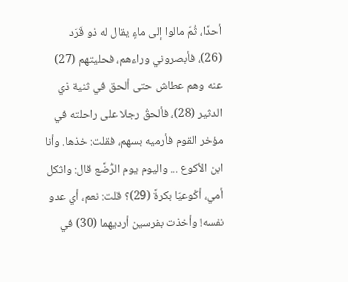أحدًا، ثُمّ مالوا إلى ماءٍ يقال له ذو قَرَد (26)، فأبصروني وراءهم، فحليتهم (27) عنه وهم عطاش حتى ألحق في ثنية ذي الدثير (28)، فألحقُ رجلا على راحلته في مؤخر القوم فأرميه بسهم، فقلت: خذها. وأنا ابن الأكوع ... واليوم يوم الرُّضَّع قال: واثكل أمي، أكْوعيّا بكرةً (29)؟ قلت: نعم، أي عدو نفسه! وأخذت بفرسين أرديهما (30) في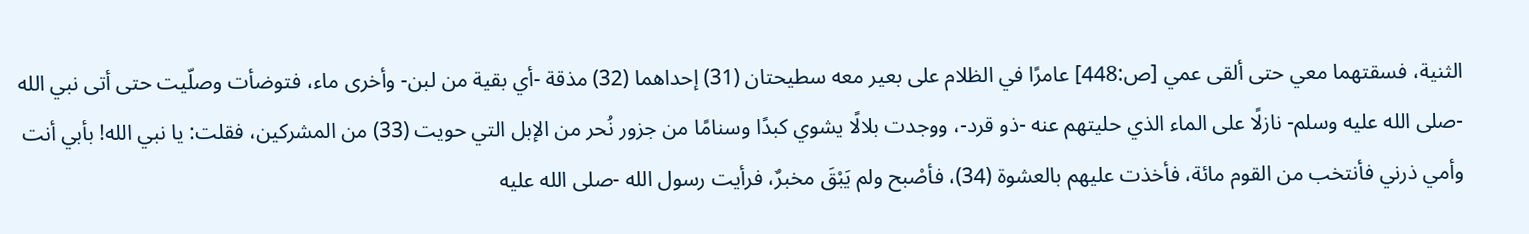الثنية، فسقتهما معي حتى ألقى عمي [ص:448] عامرًا في الظلام على بعير معه سطيحتان (31) إحداهما (32) مذقة -أي بقية من لبن- وأخرى ماء، فتوضأت وصلّيت حتى أتى نبي الله -صلى الله عليه وسلم- نازلًا على الماء الذي حليتهم عنه -ذو قرد-، ووجدت بلالًا يشوي كبدًا وسنامًا من جزور نُحر من الإبل التي حويت (33) من المشركين، فقلت: يا نبي الله! بأبي أنت وأمي ذرني فأنتخب من القوم مائة، فأخذت عليهم بالعشوة (34)، فأصْبح ولم يَبْقَ مخبرٌ، فرأيت رسول الله -صلى الله عليه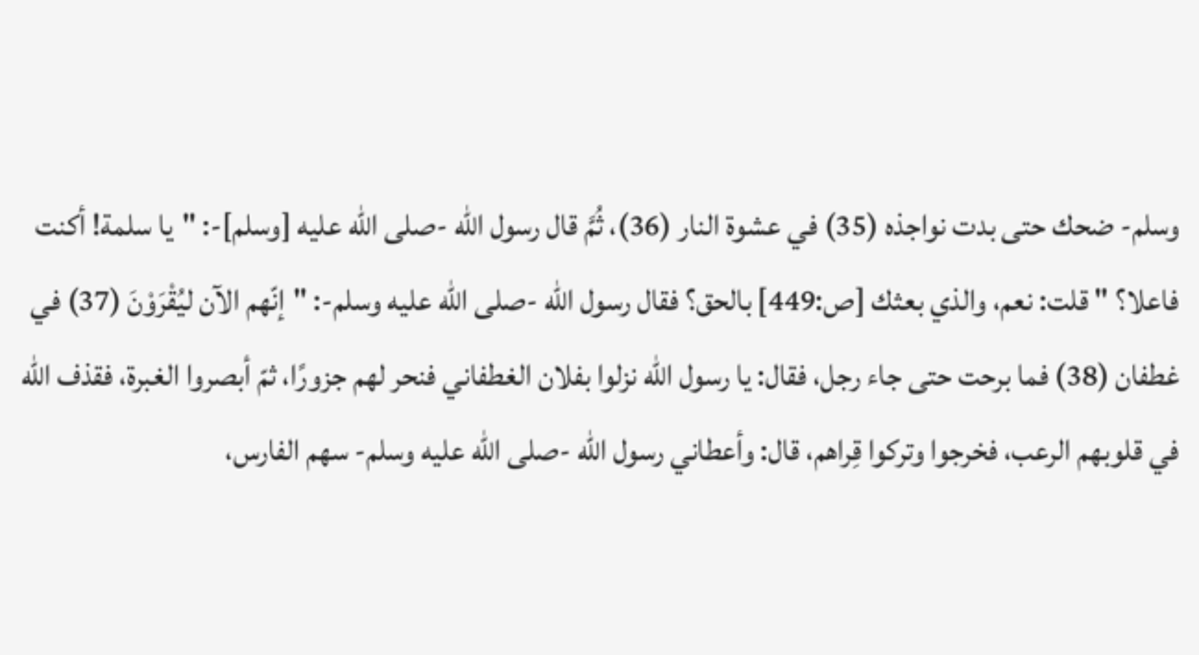وسلم- ضحك حتى بدت نواجذه (35) في عشوة النار (36)، ثُمَّ قال رسول الله -صلى الله عليه [وسلم]-: "يا سلمة! أكنت فاعلا؟ " قلت: نعم، والذي بعثك [ص:449] بالحق؟ فقال رسول الله -صلى الله عليه وسلم-: "إنّهم الآن ليُقْرَوْنَ (37) في غطفان (38) فما برحت حتى جاء رجل، فقال: يا رسول الله نزلوا بفلان الغطفاني فنحر لهم جزورًا، ثمّ أبصروا الغبرة، فقذف الله في قلوبهم الرعب، فخرجوا وتركوا قِراهم، قال: وأعطاني رسول الله -صلى الله عليه وسلم- سهم الفارس،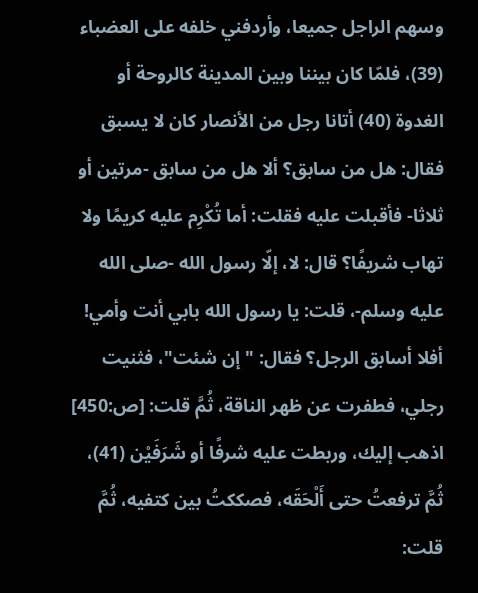وسهم الراجل جميعا، وأردفني خلفه على العضباء (39)، فلمّا كان بيننا وبين المدينة كالروحة أو الغدوة (40) أتانا رجل من الأنصار كان لا يسبق فقال: هل من سابق؟ ألا هل من سابق -مرتين أو ثلاثا- فأقبلت عليه فقلت: أما تُكْرِم عليه كريمًا ولا تهاب شريفًا؟ قال: لا، إلّا رسول الله -صلى الله عليه وسلم-، قلت: يا رسول الله بابي أنت وأمي! أفلا أسابق الرجل؟ فقال: "إن شئت"، فثنيت رجلي، فطفرت عن ظهر الناقة، ثُمَّ قلت: [ص:450] اذهب إليك، وربطت عليه شرفًا أو شَرَفَيْن (41)، ثُمَّ ترفعتُ حتى أَلْحَقَه، فصككتُ بين كتفيه، ثُمَّ قلت: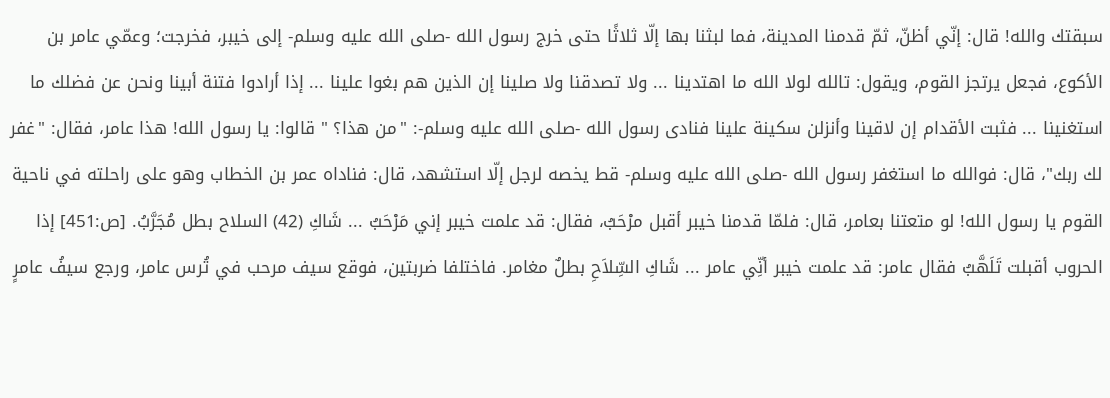سبقتك والله! قال: إنّي أظنّ، ثمّ قدمنا المدينة، فما لبثنا بها إلّا ثلاثًا حتى خرج رسول الله -صلى الله عليه وسلم- إلى خيبر، فخرجت؛ وعمّي عامر بن الأكوع، فجعل يرتجز القوم، ويقول: تالله لولا الله ما اهتدينا ... ولا تصدقنا ولا صلينا إن الذين هم بغوا علينا ... إذا أرادوا فتنة أبينا ونحن عن فضلك ما استغنينا ... فثبت الأقدام إن لاقينا وأنزلن سكينة علينا فنادى رسول الله -صلى الله عليه وسلم-: "من هذا؟ " قالوا: يا رسول الله! هذا عامر، فقال: "غفر لك ربك"، قال: فوالله ما استغفر رسول الله -صلى الله عليه وسلم- قط يخصه لرجل إلّا استشهد، قال: فناداه عمر بن الخطاب وهو على راحلته في ناحية القوم يا رسول الله! لو متعتنا بعامر، قال: فلمّا قدمنا خيبر أقبل مرْحَبُ، فقال: قد علمت خيبر إني مَرْحَبُ ... شَاكِ (42) السلاح بطل مُجَرَّبُ. [ص:451] إذا الحروب أقبلت تَلَهَّبُ فقال عامر: قد علمت خيبر أنِّي عامر ... شَاكِ السِّلاَحِ بطلٌ مغامر. فاختلفا ضربتين، فوقع سيف مرحب في تُرس عامر، ورجع سيفُ عامرٍ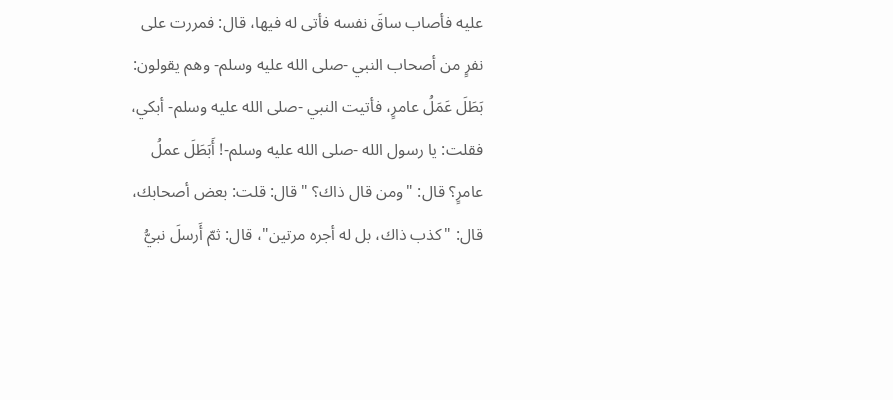عليه فأصاب ساقَ نفسه فأتى له فيها، قال: فمررت على نفرٍ من أصحاب النبي -صلى الله عليه وسلم- وهم يقولون: بَطَلَ عَمَلُ عامرٍ، فأتيت النبي -صلى الله عليه وسلم- أبكي، فقلت: يا رسول الله -صلى الله عليه وسلم-! أَبَطَلَ عملُ عامرٍ؟ قال: "ومن قال ذاك؟ " قال: قلت: بعض أصحابك، قال: "كذب ذاك، بل له أجره مرتين"، قال: ثمّ أَرسلَ نبيُّ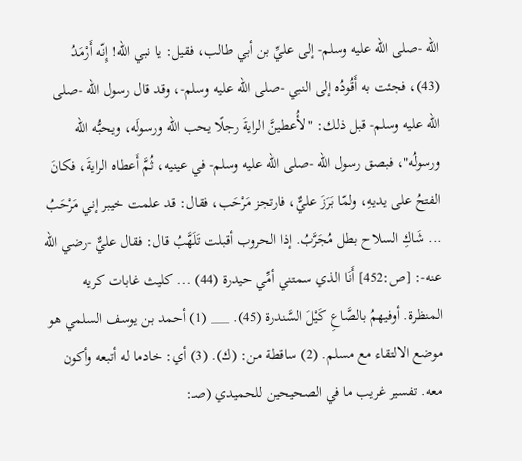الله -صلى الله عليه وسلم- إلى عليِّ بن أبي طالب، فقيل: يا نبي الله! إِنّه أَرْمَدُ (43)، فجئت به أَقُودُه إلى النبي -صلى الله عليه وسلم-، وقد قال رسول الله -صلى الله عليه وسلم- قبل ذلك: "لأُعطينَّ الرايةَ رجلًا يحب الله ورسولَه، ويحبُّه الله ورسولُه"، فبصق رسول الله -صلى الله عليه وسلم- في عينيه، ثُمَّ أَعطاه الرايةَ، فكانَ الفتحُ على يديهِ، ولمّا بَرَزَ عليٌّ، فارتجز مَرْحَب، فقال: قد علمت خيبر إني مَرْحَبُ ... شَاكِ السلاح بطل مُجَرَّبُ. إذا الحروب أقبلت تَلَهَّبُ قال: فقال عليٌّ -رضي الله عنه-: [ص:452] أَنَا الذي سمتني أمِّي حيدرة (44) ... كليث غابات كريه المنظرة. أوفيهمُ بالصَّاعِ كَيْلَ السَّندرة (45). ___ (1) أحمد بن يوسف السلمي هو موضع الالتقاء مع مسلم. (2) ساقطة من: (ك). (3) أي: خادما له أتبعه وأكون معه. تفسير غريب ما في الصحيحين للحميدي (صـ: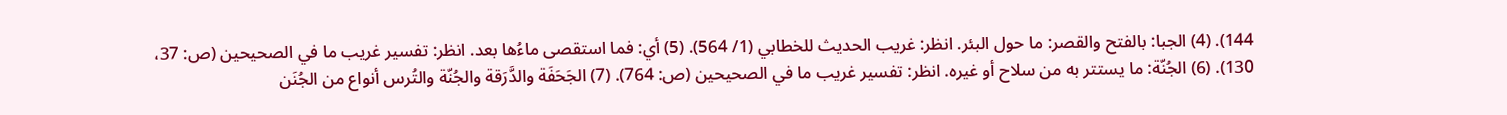144). (4) الجبا: بالفتح والقصر: ما حول البئر. انظر: غريب الحديث للخطابي (1/ 564). (5) أي: فما استقصى ماءُها بعد. انظر: تفسير غريب ما في الصحيحين (ص: 37، 130). (6) الجُنّة: ما يستتر به من سلاح أو غيره. انظر: تفسير غريب ما في الصحيحين (ص: 764). (7) الجَحَفَة والدَّرَقة والجُنّة والتُرس أنواع من الجُنَن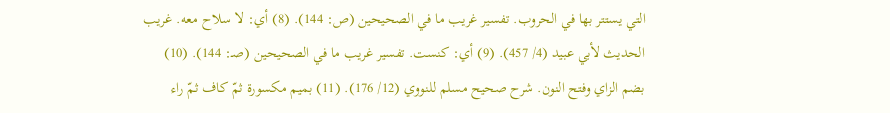التي يستتر بها في الحروب. تفسير غريب ما في الصحيحين (ص: 144). (8) أي: لا سلاح معه. غريب الحديث لأبي عبيد (4/ 457). (9) أي: كنست. تفسير غريب ما في الصحيحين (صـ: 144). (10) بضم الزاي وفتح النون. شرح صحيح مسلم للنووي (12/ 176). (11) بميم مكسورة ثمّ كاف ثمّ راء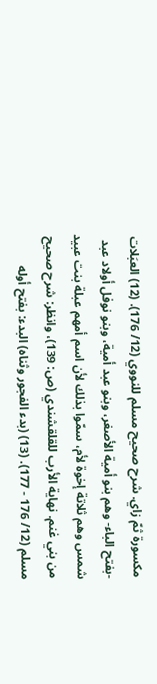مكسورة ثمّ زاي. شرح صحيح مسلم للنووي (12/ 176). (12) العبَلات -بفتح الباء- وهم بنو أمية الأصغر، وبنو عبد أمية، وبنو نوفل أولاد عبد شمس وهم ثلاتة إخوة لأم، سمّوا بذلك لأن اسم أمهم عبلة بنت عبيد من بني غنم. نهاية الأرب للقلقشندي (ص: 139)، وانظر: شرح صحيح مسلم (12/ 176 - 177). (13) (بدء الفجور وثناه) البدء: بفتح أوله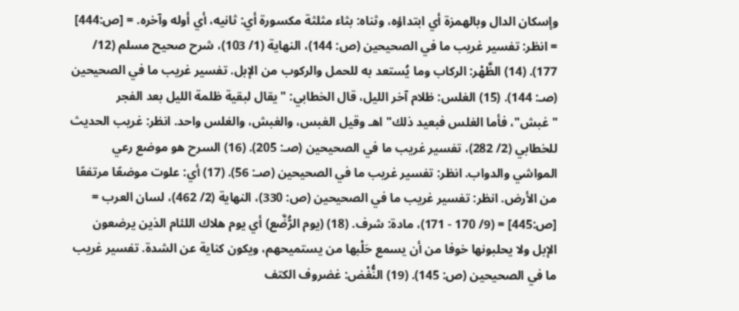وإسكان الدال وبالهمزة أي ابتداؤه، وثناه: بثاء مثلثة مكسورة أي: ثانيه، أي أوله وآخره. = [ص:444] = انظر: تفسير غريب ما في الصحيحين (ص: 144)، النهاية (1/ 103)، شرح صحيح مسلم (12/ 177). (14) الظَّهْر: الركاب وما يُستعد به للحمل والركوب من الإبل. تفسير غريب ما في الصحيحين (صـ: 144). (15) الغلس: ظلام آخر الليل، قال الخطابي: "يقال لبقية ظلمة الليل بعد الفجر "غبش"، فأما الغلس فبعيد ذلك" اهـ وقيل الغبس، والغبش، والغلس واحد. انظر: غريب الحديث للخطابي (2/ 282)، تفسير غريب ما في الصحيحين (صـ: 205). (16) السرح هو موضع رعي المواشي والدواب. انظر: تفسير غريب ما في الصحيحين (صـ: 56). (17) أي: علوت موضعًا مرتفعًا من الأرض. انظر: تفسير غريب ما في الصحيحين (ص: 330)، النهاية (2/ 462)، لسان العرب = [ص:445] = (9/ 170 - 171)، مادة: شرف. (18) (يوم الرُّضَّع) أي يوم هلاك اللئام الذين يرضعون الإبل ولا يحلبونها خوفا من أن يسمع حَلْبها من يستميحهم، ويكون كناية عن الشدة. تفسير غريب ما في الصحيحين (ص: 145). (19) النُّغْض: غضروف الكتف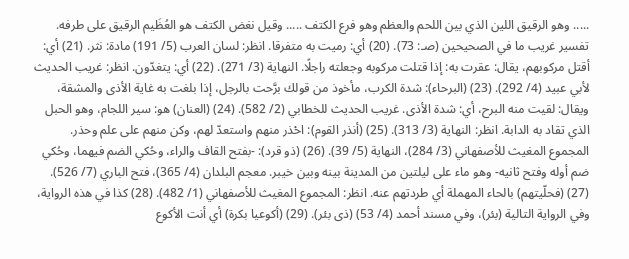..... وهو الرقيق اللين الذي بين اللحم والعظم وهو فرع الكتف ..... وقيل نغض الكتف هو العُظَيم الرقيق على طرفه. تفسير غريب ما في الصحيحين (صـ: 73). (20) أي: رميت به متفرقا. انظر: لسان العرب (5/ 191) مادة: نثر. (21) أي: أقتل مركوبهم، يقال: عقرت به: إذا قتلت مركوبه وجعلته راجلًا. النهاية (3/ 271). (22) أي: يتغدّون. انظر: غريب الحديث لأبي عبيد (4/ 292). (23) (البرحاء): شدة الكرب، مأخوذ من قولك برَّحت بالرجل، إذا بلغت به غاية الأذى والمشقة، ويقال: لقيت منه البرح، أي: شدة الأذى. غريب الحديث للخطابي (2/ 582). (24) (العنان) هو: سير اللجام، وهو الحبل الذي تقاد به الدابة. انظر: النهاية (3/ 313). (25) (أنذر القوم): احْذر منهم واستعدّ لهم، وكن منهم على علم وحذر. المجموع المغيث للأصفهاني (3/ 284)، النهاية (5/ 39). (26) (ذو قرد): -بفتح القاف والراء، وحُكي الضم فيهما، وحُكي ضم أوله وفتح ثانيه- وهو ماء على ليلتين من المدينة بينه وبين خيبر. معجم البلدان (4/ 365)، فتح الباري (7/ 526). (27) (فحلّيتهم) بالحاء المهملة أي طردتهم عنه. انظر: المجموع المغيث للأصفهاني (1/ 482). (28) كذا في هذه الرواية، وفي الرواية التالية (بئر)، وفي مسند أحمد (4/ 53) (ذى بئر). (29) (أكوعيا بكرة) أي أنت الأكوع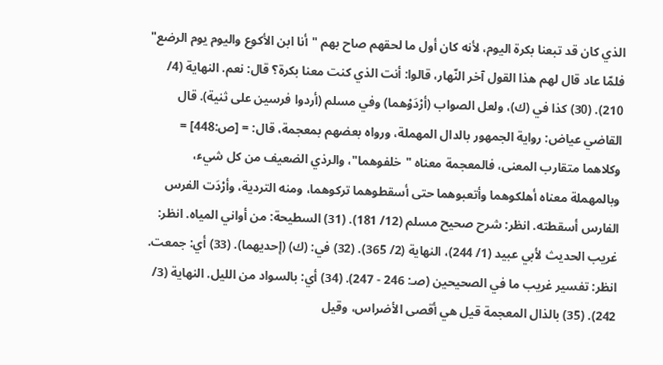الذي كان قد تبعنا بكرة اليوم، لأنه كان أول ما لحقهم صاح بهم "أنا ابن الأكوع واليوم يوم الرضع" فلمّا عاد قال لهم هذا القول آخر النّهار، قالوا: أنت الذي كنت معنا بكرة؟ قال: نعم. النهاية (4/ 210). (30) كذا في (ك)، ولعل الصواب (أرْدَوْهما) وفي مسلم (أردوا فرسين على ثنية). قال القاضي عياض: رواية الجمهور بالدال المهملة، ورواه بعضهم بمعجمة، قال: = [ص:448] = وكلاهما متقارب المعنى، فالمعجمة معناه "خلفوهما"، والرذي الضعيف من كل شيء، وبالمهملة معناه أهلكوهما وأتعبوهما حتى أسقطوهما تركوهما، ومنه التردية، وأرْدَت الفرس الفارس أسقطته. انظر: شرح صحيح مسلم (12/ 181). (31) السطيحة: من أواني المياه. انظر: غريب الحديث لأبي عبيد (1/ 244)، النهاية (2/ 365). (32) في: (ك) (إحديهما). (33) أي: جمعت. انظر: تفسير غريب ما في الصحيحين (صـ: 246 - 247). (34) أي: بالسواد من الليل. النهاية (3/ 242). (35) بالذال المعجمة قيل هي أقصى الأضراس، وقيل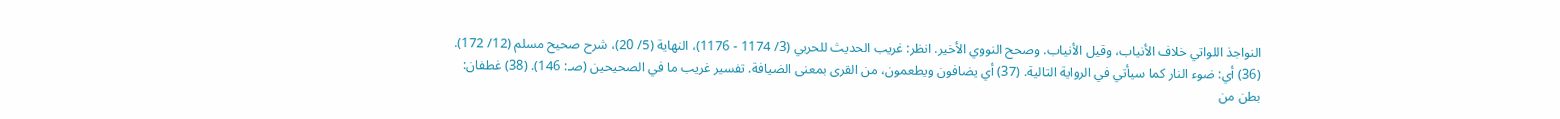النواجذ اللواتي خلاف الأنياب، وقيل الأنياب. وصحح النووي الأخير. انظر: غريب الحديث للحربي (3/ 1174 - 1176)، النهاية (5/ 20)، شرح صحيح مسلم (12/ 172). (36) أي: ضوء النار كما سيأتي في الرواية التالية. (37) أي يضافون ويطعمون، من القرى بمعنى الضيافة. تفسير غريب ما في الصحيحين (صـ: 146). (38) غطفان: بطن من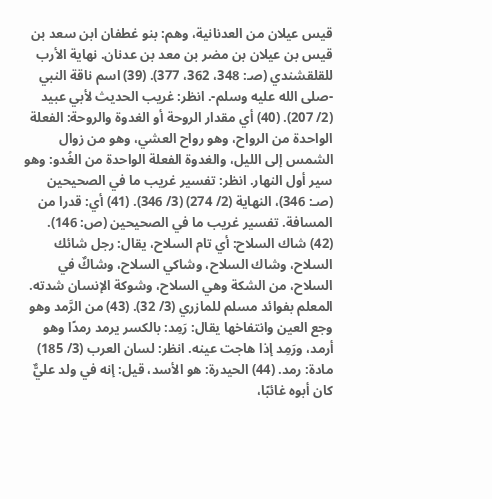قيس عيلان من العدنانية، وهم: بنو غطفان ابن سعد بن قيس بن عيلان بن مضر بن معد بن عدنان. نهاية الأرب للقلقشندي (صـ: 348، 362، 377). (39) اسم ناقة النبي -صلى الله عليه وسلم-. انظر: غريب الحديث لأبي عبيد (2/ 207). (40) أي مقدار الروحة أو الغدوة والروحة: الفعلة الواحدة من الرواح، وهو رواح العشي، وهو من زوال الشمس إلى الليل، والغدوة الفعلة الواحدة من الغُدو: وهو سير أول النهار. انظر: تفسير غريب ما في الصحيحين (صـ: 346)، النهاية (2/ 274) (3/ 346). (41) أي: قدرا من المسافة. تفسير غريب ما في الصحيحين (ص: 146). (42) شاك السلاح: أي تام السلاح، يقال: رجل شائك السلاح، وشاك السلاح، وشاكي السلاح، وشاكٌ في السلاح، من الشكة وهي السلاح، وشوكة الإنسان شدته. المعلم بفوائد مسلم للمازري (3/ 32). (43) من الرَّمد وهو وجع العين وانتفاخها يقال: رَمِد: بالكسر يرمد رمدًا وهو أرمد، ورَمِد إذا هاجت عينه. انظر: لسان العرب (3/ 185) مادة: رمد. (44) الحيدرة: هو الأسد، قيل: إنه في ولد عليٌّ كان أبوه غائبًا،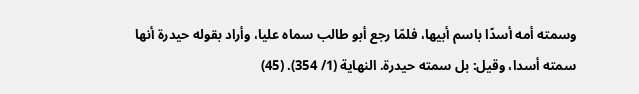وسمته أمه أسدًا باسم أبيها، فلمّا رجع أبو طالب سماه عليا، وأراد بقوله حيدرة أنها سمته أسدا، وقيل: بل سمته حيدرة. النهاية (1/ 354). (45)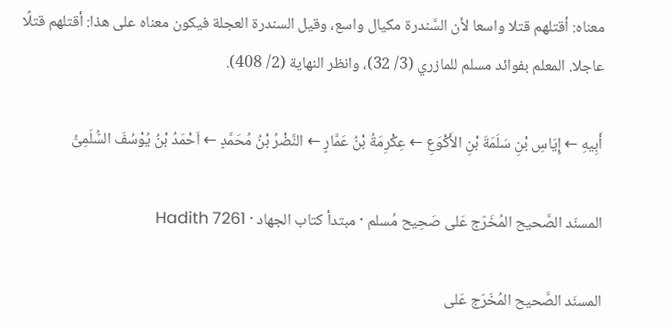معناه: أقتلهم قتلا واسعا لأن السَّندرة مكيال واسع، وقيل السندرة العجلة فيكون معناه على هذا: أقتلهم قتلًا عاجلا. المعلم بفوائد مسلم للمازري (3/ 32)، وانظر النهاية (2/ 408).

أَبِيهِ ← إِيَاسِ بْنِ سَلَمَةَ بْنِ الأَکْوَعِ ← عِكْرِمَةُ بْنُ عَمَّارٍ ← النَّضْرُ بْنُ مُحَمَّدٍ ← اَحْمَدُ بْنُ یُوْسُفَ السُّلَمِیُّ

المسنَد الصَّحيح المُخَرّج عَلى صَحِيح مُسلم · مبتدأ كتاب الجهاد · Hadith 7261

المسنَد الصَّحيح المُخَرّج عَلى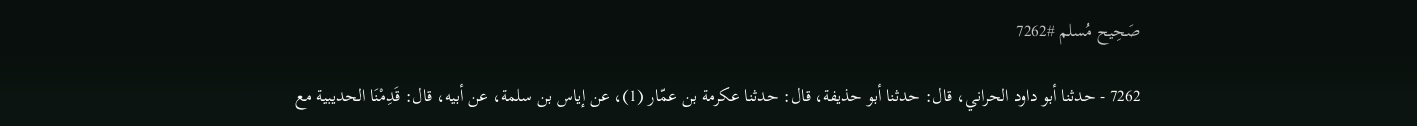صَحِيح مُسلم #7262

7262 - حدثنا أبو داود الحراني، قال: حدثنا أبو حذيفة، قال: حدثنا عكرمة بن عمّار (1)، عن إياس بن سلمة، عن أبيه، قال: قَدِمْنَا الحديبية مع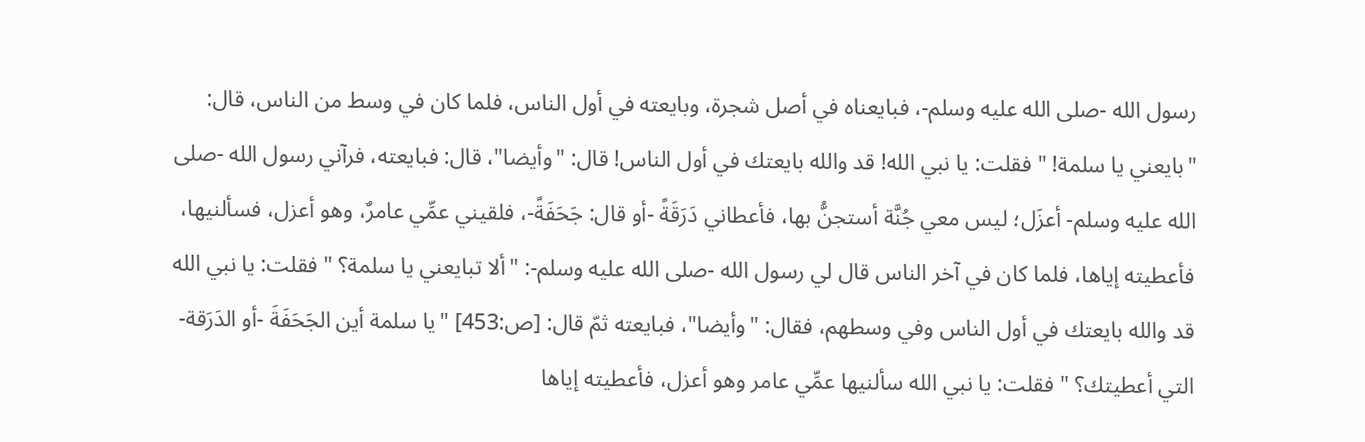رسول الله -صلى الله عليه وسلم-، فبايعناه في أصل شجرة، وبايعته في أول الناس، فلما كان في وسط من الناس، قال: "بايعني يا سلمة! " فقلت: يا نبي الله! قد والله بايعتك في أول الناس! قال: "وأيضا"، قال: فبايعته، فرآني رسول الله -صلى الله عليه وسلم- أعزَل؛ ليس معي جُنَّة أستجنُّ بها، فأعطاني دَرَقَةً -أو قال: جَحَفَةً-، فلقيني عمِّي عامرٌ، وهو أعزل، فسألنيها، فأعطيته إياها، فلما كان في آخر الناس قال لي رسول الله -صلى الله عليه وسلم-: "ألا تبايعني يا سلمة؟ " فقلت: يا نبي الله قد والله بايعتك في أول الناس وفي وسطهم، فقال: "وأيضا"، فبايعته ثمّ قال: [ص:453] "يا سلمة أين الجَحَفَةَ -أو الدَرَقة- التي أعطيتك؟ " فقلت: يا نبي الله سألنيها عمِّي عامر وهو أعزل، فأعطيته إياها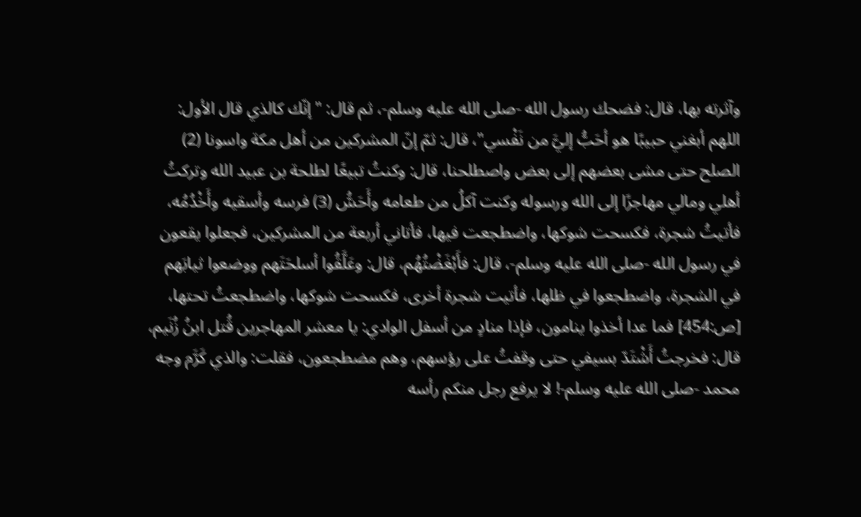وآثرته بها، قال: فضحك رسول الله -صلى الله عليه وسلم-، ثم قال: "إنّك كالذي قال الأول: اللهم أبغني حبيبًا هو أحَبُّ إليَّ من نَفْسي"، قال: ثمّ إنّ المشركين من أهل مكة واسونا (2) الصلح حتى مشى بعضهم إلى بعض واصطلحنا، قال: وكنتُ تبيعًا لطلحة بن عبيد الله وتركتُ أهلي ومالي مهاجرًا إلى الله ورسوله وكنت آكلُ من طعامه وأَحَسُّ (3) فرسه وأسقيه وأَخْدُمُه، فأتيتُ شجرة، فكسحت شوكها، واضطجعت فيها، فأتاني أربعة من المشركين، فجعلوا يقعون في رسول الله -صلى الله عليه وسلم-، قال: فأَبْغَضْتُهُم، قال: وعَلَّقُوا أسلحَتَهم ووضعوا ثيابَهم في الشجرة، واضطجعوا في ظلها، فأتيت شجرة أخرى، فكسحت شوكها، واضطجعتُ تحتها، [ص:454] فما عدا أخذوا ينامون، فإذا منادٍ من أسفل الوادي: يا معشر المهاجرين قُتل ابنُ زُنَيم، قال: فخرجتُ أَشْتَدّ بسيفي حتى وقفتُ على رؤسهم، وهم مضطجعون، فقلت: والذي كَرَّم وجه محمد -صلى الله عليه وسلم-! لا يرفع رجل منكم رأسه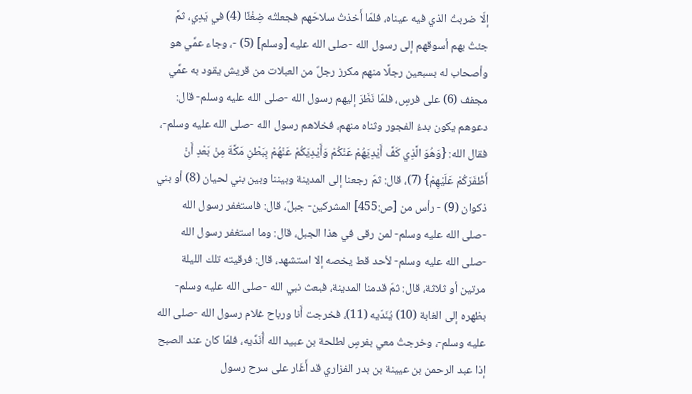إلّا ضربتُ الذي فيه عيناه، فلمّا أَخذتُ سلاحَهم فجعلتُه ضِغْئًا (4) في يَدِي، ثمَّ جئتُ بهم أسوقهم إلى رسول الله -صلى الله عليه [وسلم] (5) -، وجاء عمِّي هو وأصحاب له بسبعين رجلًا منهم مكرز رجلٌ من العبلات من قريش يقود به عمِّي مجفف (6) على فرسٍ، فلمّا نَظَرَ إليهم رسول الله -صلى الله عليه وسلم- قال: دعوهم يكون بدءُ الفجور وثناه منهم، فخلاهم رسول الله -صلى الله عليه وسلم-، فقال الله: {وَهُوَ الَّذِي كَفَّ أَيْدِيَهُمْ عَنْكُمْ وَأَيْدِيَكُمْ عَنْهُمْ بِبَطْنِ مَكَّةَ مِنْ بَعْدِ أَنْ أَظْفَرَكُمْ عَلَيْهِمْ} (7)، قال: ثمّ رجعنا إلى المدينة وبيننا وبين بني لحيان (8) أو بني ذكوان (9) - رأس من [ص:455] المشركين- جبلٌ، قال: فاستغفر رسول الله -صلى الله عليه وسلم- لمن رقى في هذا الجبل، قال: وما استغفر رسول الله -صلى الله عليه وسلم- لأحد قط يخصه إلا استشهد، قال: فرقيته تلك الليلة مرتين أو ثلاثة، قال: ثمّ قدمنا المدينة، فبعث نبي الله -صلى الله عليه وسلم- بظهره إلى الغابة (10) يُنَدّيه (11)، فخرجت أَنا ورباح غلام رسول الله -صلى الله عليه وسلم-، وخرجتُ معي بفرسٍ لطلحة بن عبيد الله أُنَدِّيه، فلمّا كان عند الصبح إذا عبد الرحمن بن عيينة بن بدر الفزاري قد أَغَار على سرح رسول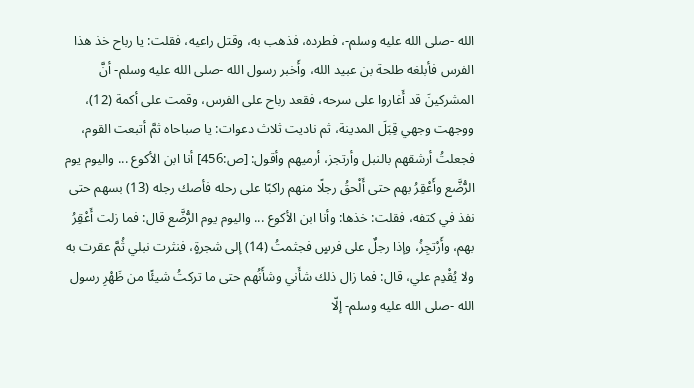الله -صلى الله عليه وسلم-، فطرده، فذهب به، وقتل راعيه، فقلت: يا رباح خذ هذا الفرس فأبلغه طلحة بن عبيد الله، وأَخبر رسول الله -صلى الله عليه وسلم- أنَّ المشركينَ قد أَغاروا على سرحه، فقعد رباح على الفرس، وقمت على أكمة (12)، ووجهت وجهي قِبَلَ المدينة، ثم ناديت ثلاث دعوات: يا صباحاه ثمَّ أتبعت القوم، فجعلتُ أرشقهم بالنبل وأرتجز، أرميهم وأقول: [ص:456] أنا ابن الأكوع ... واليوم يوم الرُّضَّع وأَعْقِرُ بهم حتى أَلْحقُ رجلًا منهم راكبًا على رحله فأصك رجله (13) بسهم حتى نفذ في كتفه، فقلت: خذها: وأنا ابن الأكوع ... واليوم يوم الرُّضَّع قال: فما زلت أَعْقِرُ بهم، وأَرْتجِزُ، وإذا رجلٌ على فرسٍ فجثمتُ (14) إلى شجرةٍ، فنثرت نبلي ثُمَّ عقرت به ولا يُقْدِم علي، قال: فما زال ذلك شأَني وشأَنُهم حتى ما تركتُ شيئًا من ظَهْرِ رسول الله -صلى الله عليه وسلم- إلّا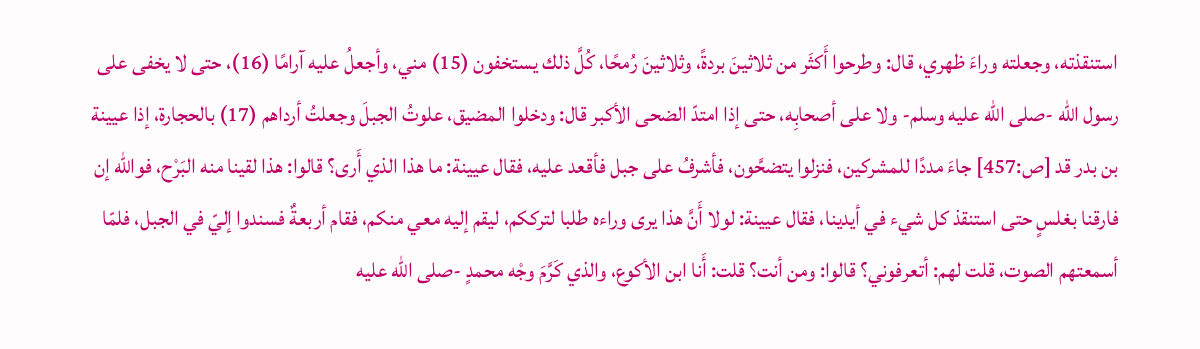استنقذته، وجعلته وراءَ ظهري، قال: وطرحوا أَكثَر من ثلاثينَ بردةً، وثلاثينَ رُمحًا، كُلَّ ذلك يستخفون (15) مني، وأجعلُ عليه آرامًا (16)، حتى لا يخفى على رسول الله -صلى الله عليه وسلم- ولا على أصحابِه، حتى إذا امتدّ الضحى الأكبر قال: ودخلوا المضيق، علوتُ الجبلَ وجعلتُ أرداهم (17) بالحجارة، إذا عيينة بن بدر قد [ص:457] جاءَ مددًا للمشركين، فنزلوا يتضحَّون، فأشرفُ على جبل فأقعد عليه، فقال عيينة: ما هذا الذي أَرى؟ قالوا: هذا لقينا منه البَرْح، فوالله إن فارقنا بغلسٍ حتى استنقذ كل شيء في أيدينا، فقال عيينة: لولا أَنَّ هذا يرى وراءه طلبا لترككم، ليقم إليه معي منكم، فقام أربعةٌ فسندوا إليّ في الجبل، فلمّا أسمعتهم الصوت، قلت لهم: أتعرفوني؟ قالوا: ومن أنت؟ قلت: أَنا ابن الأكوع، والذي كَرَّمَ وجْه محمدٍ -صلى الله عليه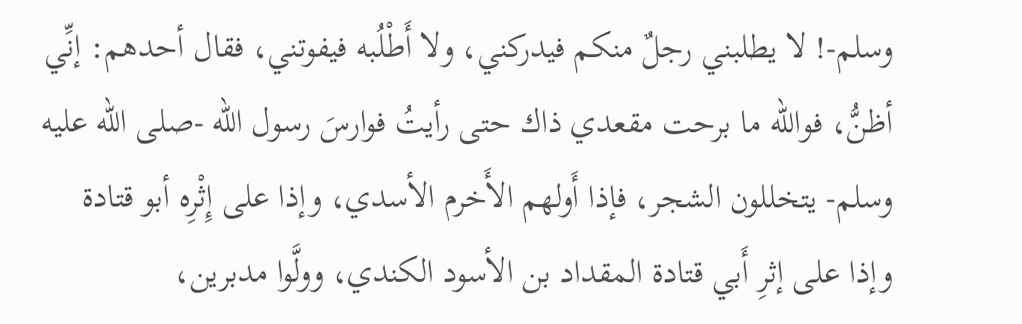وسلم-! لا يطلبني رجلٌ منكم فيدركني، ولا أَطْلُبه فيفوتني، فقال أحدهم: إنِّي أظنُّ، فوالله ما برحت مقعدي ذاك حتى رأيتُ فوارسَ رسول الله -صلى الله عليه وسلم- يتخللون الشجر، فإذا أَولهم الأَخرم الأسدي، وإذا على إِثْرِه أبو قتادة وإذا على إثرِ أَبي قتادة المقداد بن الأسود الكندي، وولَّوا مدبرين،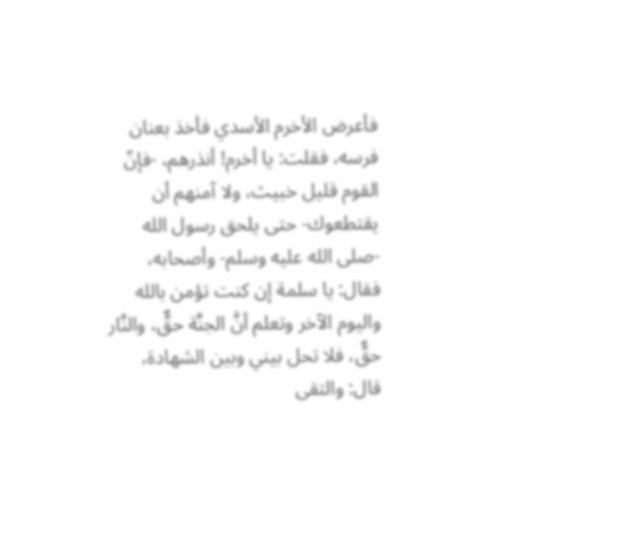فأعرض الأخرم الأسدي فأخذ بعنان فرسه، فقلت: يا أخرم! أنذرهم، -فإنّ القوم قليل خبيث، ولا آمنهم أن يقتطعوك- حتى يلحق رسول الله -صلى الله عليه وسلم- وأصحابه، فقال: يا سلمة إن كنت تؤمن بالله واليوم الآخر وتعلم أنَّ الجنَّة حقٌّ، والنَّار حقٌّ، فلا تحل بيني وبين الشهادة، قال: والتقى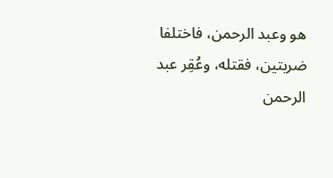هو وعبد الرحمن، فاختلفا ضربتين، فقتله، وعُقِر عبد الرحمن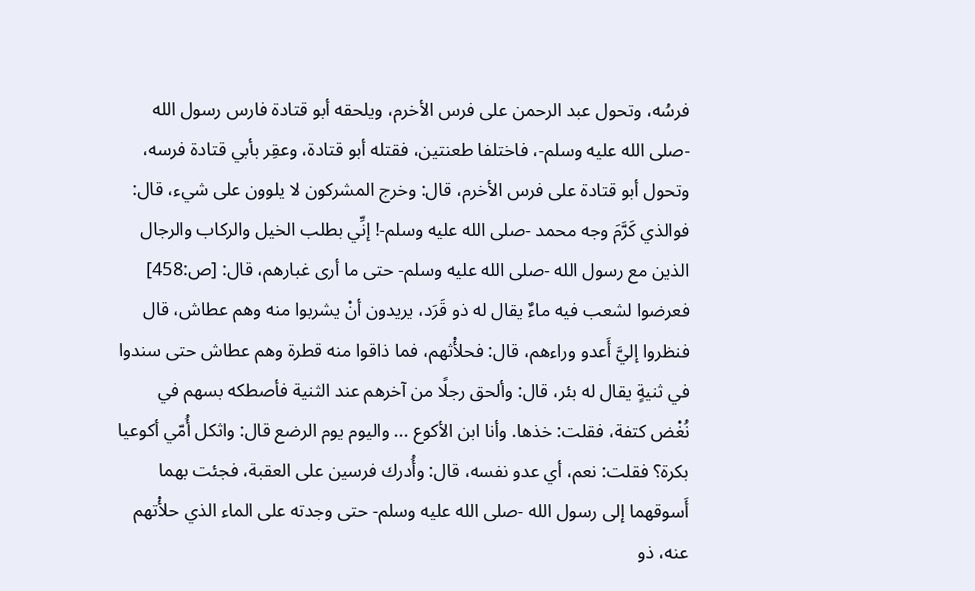فرسُه، وتحول عبد الرحمن على فرس الأخرم، ويلحقه أبو قتادة فارس رسول الله -صلى الله عليه وسلم-، فاختلفا طعنتين، فقتله أبو قتادة، وعقِر بأبي قتادة فرسه، وتحول أبو قتادة على فرس الأخرم، قال: وخرج المشركون لا يلوون على شيء، قال: فوالذي كَرَّمَ وجه محمد -صلى الله عليه وسلم-! إنِّي بطلب الخيل والركاب والرجال الذين مع رسول الله -صلى الله عليه وسلم- حتى ما أرى غبارهم، قال: [ص:458] فعرضوا لشعب فيه ماءٌ يقال له ذو قَرَد، يريدون أنْ يشربوا منه وهم عطاش، قال فنظروا إليَّ أَعدو وراءهم، قال: فحلأْثهم، فما ذاقوا منه قطرة وهم عطاش حتى سندوا في ثنيةٍ يقال له بئر، قال: وألحق رجلًا من آخرهم عند الثنية فأصطكه بسهم في نُغْض كتفة، فقلت: خذها. وأنا ابن الأكوع ... واليوم يوم الرضع قال: واثكل أُمّي أكوعيا بكرة؟ فقلت: نعم، أي عدو نفسه، قال: وأُدرك فرسين على العقبة، فجئت بهما أَسوقهما إلى رسول الله -صلى الله عليه وسلم- حتى وجدته على الماء الذي حلأْتهم عنه، ذو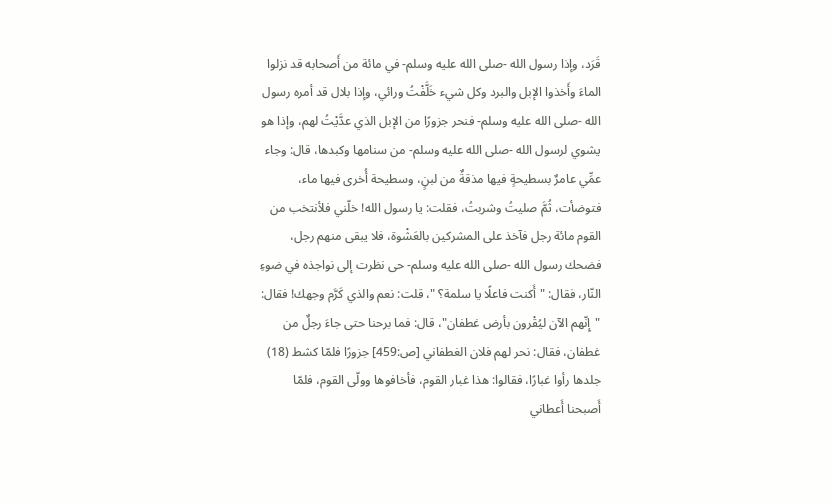قَرَد، وإذا رسول الله -صلى الله عليه وسلم- في مائة من أَصحابه قد نزلوا الماءَ وأَخذوا الإبل والبرد وكل شيء خَلَّفْتُ ورائي، وإذا بلال قد أمره رسول الله -صلى الله عليه وسلم- فنحر جزورًا من الإبل الذي عدَّيْتُ لهم، وإذا هو يشوي لرسول الله -صلى الله عليه وسلم- من سنامها وكبدها، قال: وجاء عمِّي عامرٌ بسطيحةٍ فيها مذقةٌ من لبنٍ، وسطيحة أُخرى فيها ماء، فتوضأت، ثُمَّ صليتُ وشربتُ، فقلت: يا رسول الله! خلّني فلأنتخب من القوم مائة رجل فآخذ على المشركين بالعَشْوة، فلا يبقى منهم رجل، فضحك رسول الله -صلى الله عليه وسلم- حى نظرت إلى نواجذه في ضوءِ النّار، فقال: "أَكنت فاعلًا يا سلمة؟ "، قلت: نعم والذي كَرَّم وجهك! فقال: "إِنّهم الآن ليُقْرون بأرض غطفان"، قال: فما برحنا حتى جاءَ رجلٌ من غطفان، فقال: نحر لهم فلان الغطفاني [ص:459] جزورًا فلمّا كشط (18) جلدها رأوا غبارًا، فقالوا: هذا غبار القوم، فأخافوها وولّى القوم، فلمّا أَصبحنا أَعطاني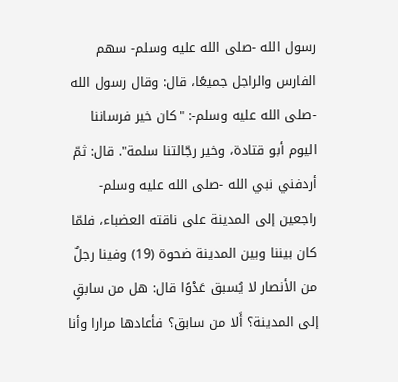رسول الله -صلى الله عليه وسلم- سهم الفارس والراجل جميعًا، قال: وقال رسول الله -صلى الله عليه وسلم-: "كان خير فرساننا اليوم أبو قتادة، وخير رجّالتنا سلمة". قال: ثمّ أردفني نبي الله -صلى الله عليه وسلم- راجعين إلى المدينة على ناقته العضباء، فلمّا كان بيننا وبين المدينة ضحوة (19) وفينا رجلٌ من الأنصار لا يُسبق عَدْوًا قال: هل من سابقٍ إلى المدينة؟ أَلا من سابق؟ فأعادها مرارا وأنا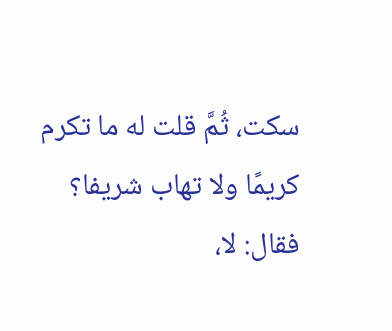سكت، ثُمَّ قلت له ما تكرم كريمًا ولا تهاب شريفا؟ فقال: لا،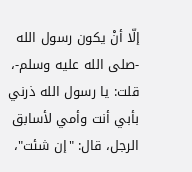إلّا أنْ يكون رسول الله -صلى الله عليه وسلم-، قلت: يا رسول الله ذرني بأبي أنت وأمي لأسابق الرجل، قال: "إن شئت"،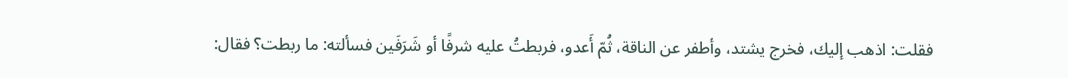فقلت: اذهب إليك، فخرج يشتد، وأطفر عن الناقة، ثُمّ أَعدو، فربطتُ عليه شرفًا أو شَرَفَين فسألته: ما ربطت؟ فقال: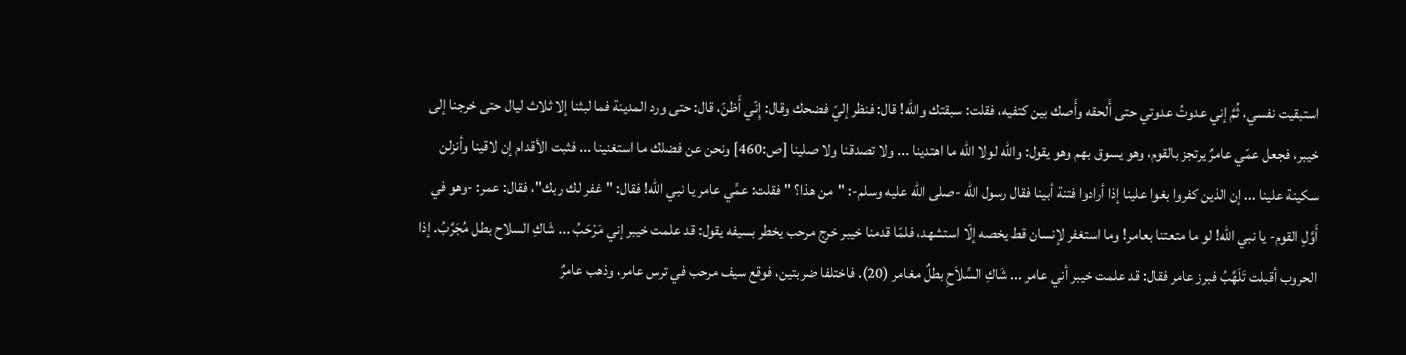استبقيت نفسي، ثُمَّ إني عدوتُ عدوتي حتى أَلحقه وأَصك بين كتفيه، فقلت: سبقتك والله! قال: فنظر إليّ فضحك وقال: إِنّي أَظنّ، قال: حتى ورد المدينة فما لبثنا إلا ثلاث ليال حتى خرجنا إلى خيبر، فجعل عمّي عامرٌ يرتجز بالقوم، وهو يسوق بهم وهو يقول: والله لولا الله ما اهتدينا ... ولا تصدقنا ولا صلينا [ص:460] ونحن عن فضلك ما استغنينا ... فثبت الأقدام إن لاقينا وأنزلن سكينة علينا ... إن الذين كفروا بغوا علينا إذا أرادوا فتنة أبينا فقال رسول الله -صلى الله عليه وسلم-: "من هذا؟ " فقلت: عمِّي عامر يا نبي الله! فقال: "غفر لك ربك"، فقال: عمر: -وهو في أَوَّلِ القوم- يا نبي الله! لو ما متعتنا بعامر! وما استغفر لإنسان قط يخصه إلّا استشهد، فلمّا قدمنا خيبر خرج مرحب يخطر بسيفه يقول: قد علمت خيبر إني مَرْحَبُ ... شَاكِ السلاح بطل مُجَرَّبُ. إذا الحروب أقبلت تَلَهَّبُ فبرز عامر فقال: قد علمت خيبر أني عامر ... شَاكِ السِّلاَحِ بطلٌ مغامر (20). فاختلفا ضربتين، فوقع سيف مرحب في ترس عامر، وذهب عامرٌ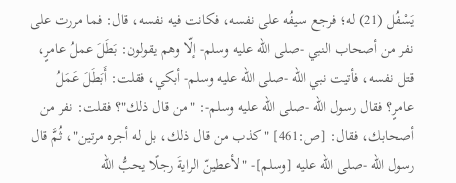يَسْفُل (21) له؛ فرجع سيفُه على نفسه، فكانت فيه نفسه، قال: فما مررت على نفر من أصحاب النبي -صلى الله عليه وسلم- إلّا وهم يقولون: بَطَلَ عملُ عامرٍ، قتل نفسه، فأتيت نبي الله -صلى الله عليه وسلم- أبكي، فقلت: أَبَطَلَ عَمَلُ عامرٍ؟ فقال رسول الله -صلى الله عليه وسلم-: "من قال ذلك"؟ فقلت: نفر من أصحابك، فقال: [ص:461] "كذب من قال ذلك، بل له أجره مرتين"، ثُمَّ قال رسول الله -صلى الله عليه [وسلم]- "لأعطينّ الرايةَ رجلًا يحبُّ الله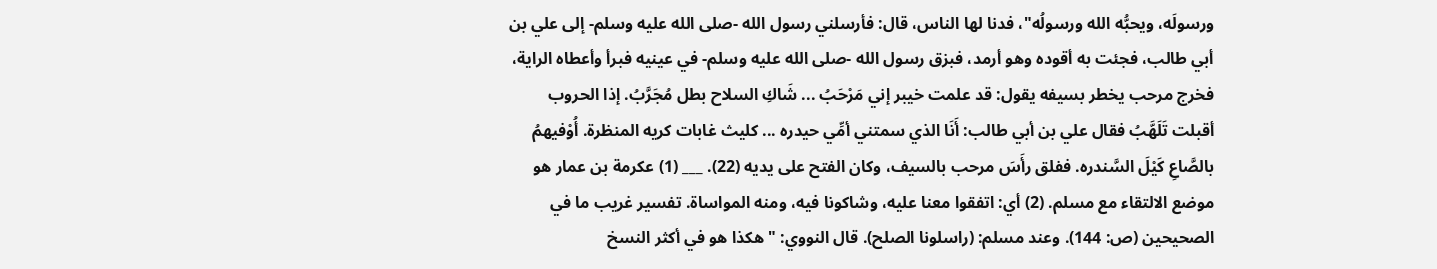ورسولَه، ويحبُّه الله ورسولُه"، فدنا لها الناس، قال: فأرسلني رسول الله -صلى الله عليه وسلم- إلى علي بن أبي طالب، فجئت به أقوده وهو أرمد، فبزق رسول الله -صلى الله عليه وسلم- في عينيه فبرأ وأعطاه الراية، فخرج مرحب يخطر بسيفه يقول: قد علمت خيبر إني مَرْحَبُ ... شَاكِ السلاح بطل مُجَرَّبُ. إذا الحروب أقبلت تَلَهَّبُ فقال علي بن أبي طالب: أَنَا الذي سمتني أمِّي حيدره ... كليث غابات كريه المنظرة. أُوْفيهمُ بالصَّاعِ كَيْلَ السَّندره. ففلق رأَسَ مرحب بالسيف، وكان الفتح على يديه (22). ___ (1) عكرمة بن عمار هو موضع الالتقاء مع مسلم. (2) أي: اتفقوا معنا عليه، وشاكونا فيه، ومنه المواساة. تفسير غريب ما في الصحيحين (ص: 144). وعند مسلم: (راسلونا الصلح). قال النووي: "هكذا هو في أكثر النسخ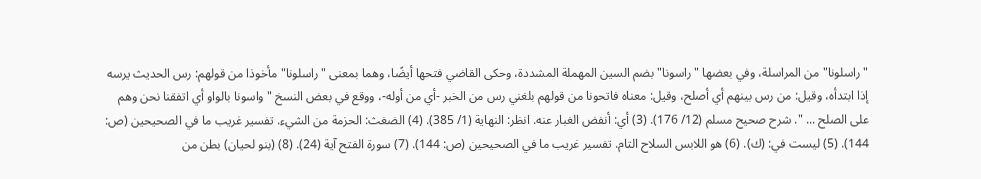"راسلونا" من المراسلة، وفي بعضها "راسونا" بضم السين المهملة المشددة، وحكى القاضي فتحها أيضًا، وهما بمعنى "راسلونا" مأخوذا من قولهم: رس الحديث يرسه إذا ابتدأه، وقيل: من رس بينهم أي أصلح، وقيل: معناه فاتحونا من قولهم بلغني رس من الخبر -أي من أوله-، ووقع في بعض النسخ "واسونا بالواو أي اتفقنا نحن وهم على الصلح ... ". شرح صحيح مسلم (12/ 176). (3) أي: أنفض الغبار عنه. انظر: النهاية (1/ 385). (4) الضغث: الحزمة من الشيء. تفسير غريب ما في الصحيحين (ص: 144). (5) ليست في: (ك). (6) هو اللابس السلاح التام. تفسير غريب ما في الصحيحين (ص: 144). (7) سورة الفتح آية (24). (8) (بنو لحيان) بطن من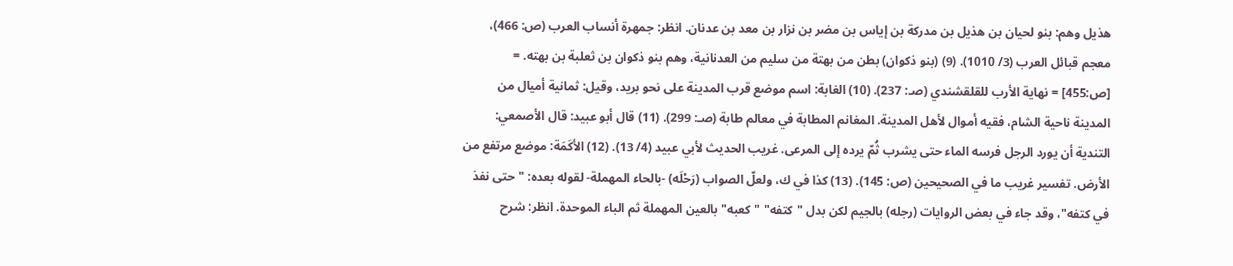هذيل وهم: بنو لحيان بن هذيل بن مدركة بن إياس بن مضر بن نزار بن معد بن عدنان. انظر: جمهرة أنساب العرب (ص: 466)، معجم قبائل العرب (3/ 1010). (9) (بنو ذكوان) بطن من بهتة من سليم من العدنانية، وهم بنو ذكوان بن ثعلبة بن بهته. = [ص:455] = نهاية الأرب للقلقشندي (صـ: 237). (10) الغابة: اسم موضع قرب المدينة على نحو بريد، وقيل: ثمانية أميال من المدينة ناحية الشام، فقيه أموال لأهل المدينة. المغانم المطابة في معالم طابة (صـ: 299). (11) قال أبو عبيد: قال الأصمعي: التندية أن يورد الرجل فرسه الماء حتى يشرب ثُمّ يرده إلى المرعى. غريب الحديث لأبي عبيد (4/ 13). (12) الأكَمَة: موضع مرتفع من الأرض. تفسير غريب ما في الصحيحين (ص: 145). (13) كذا في ك، ولعلّ الصواب (رَحْلَه) -بالحاء المهملة- لقوله بعده: "حتى نفذ في كتفه"، وقد جاء في بعض الروايات (رجله) بالجيم لكن بدل "كتفه" "كعبه" بالعين المهملة ثم الباء الموحدة. انظر: شرح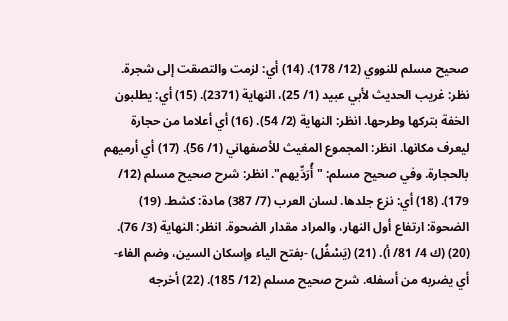صحيح مسلم للنووي (12/ 178). (14) أي: لزمت والتصقت إلى شجرة. نظر: غريب الحديث لأبي عبيد (1/ 25)، النهاية (2371). (15) أي: يطلبون الخفة بتركها وطرحها. انظر: النهاية (2/ 54). (16) أي أعلاما من حجارة ليعرف مكانها. انظر: المجموع المغيث للأصفهاني (1/ 56). (17) أي أرميهم بالحجارة. وفي صحيح مسلم: "أُرَدِّيهم". انظر: شرح صحيح مسلم (12/ 179). (18) أي: نزع جلدها. لسان العرب (7/ 387) مادة: كشط. (19) الضحوة: ارتفاع أول النهار، والمراد مقدار الضحوة. انظر: النهاية (3/ 76). (20) (ك 4/ 81/ أ). (21) (يَسْفُل) -بفتح الياء وإسكان السين، وضم الفاء- أي يضربه من أسفله. شرح صحيح مسلم (12/ 185). (22) أخرجه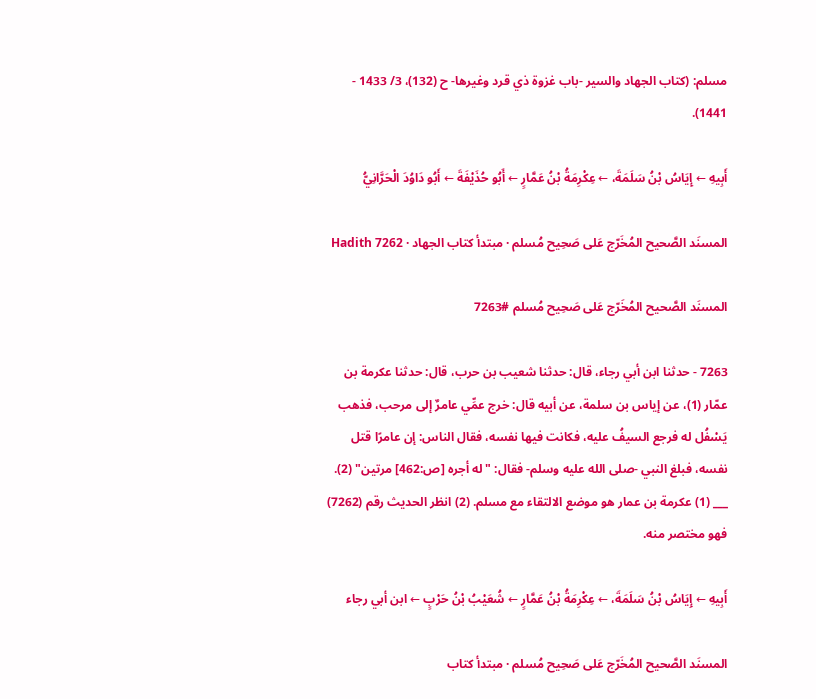مسلم: (كتاب الجهاد والسير -باب غزوة ذي قرد وغيرها- ح (132)، 3/ 1433 - 1441).

أَبِيهِ ← إِيَاسُ بْنُ سَلَمَةَ، ← عِكْرِمَةُ بْنُ عَمَّارٍ ← أَبُو حُذَيْفَةَ ← أَبُو دَاوُدَ الْحَرَّانِيُّ

المسنَد الصَّحيح المُخَرّج عَلى صَحِيح مُسلم · مبتدأ كتاب الجهاد · Hadith 7262

المسنَد الصَّحيح المُخَرّج عَلى صَحِيح مُسلم #7263

7263 - حدثنا ابن أبي رجاء، قال: حدثنا شعيب بن حرب، قال: حدثنا عكرمة بن عمّار (1)، عن إياس بن سلمة، عن أبيه قال: خرج عمِّي عامرٌ إلى مرحب، فذهب يَسْفُل له فرجع السيفُ عليه، فكانت فيها نفسه، فقال الناس: إن عامرًا قتل نفسه، فبلغ النبي -صلى الله عليه وسلم- فقال: "له أجره [ص:462] مرتين" (2). ___ (1) عكرمة بن عمار هو موضع الالتقاء مع مسلم. (2) انظر الحديث رقم (7262) فهو مختصر منه.

أَبِيهِ ← إِيَاسُ بْنُ سَلَمَةَ، ← عِكْرِمَةُ بْنُ عَمَّارٍ ← شُعَيْبُ بْنُ حَرْبٍ ← ابن أبي رجاء

المسنَد الصَّحيح المُخَرّج عَلى صَحِيح مُسلم · مبتدأ كتاب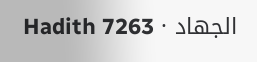الجهاد · Hadith 7263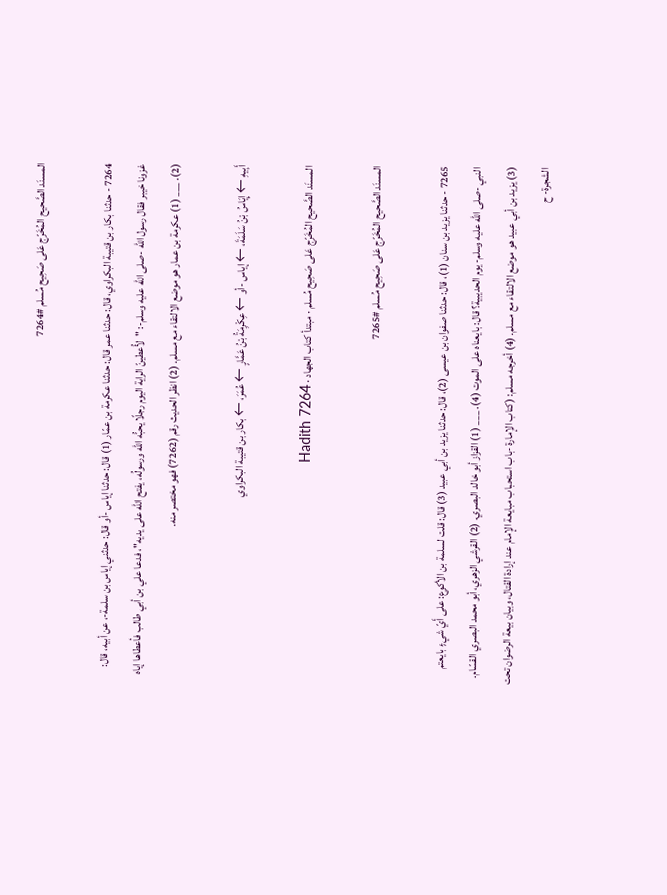المسنَد الصَّحيح المُخَرّج عَلى صَحِيح مُسلم #7264

7264 - حدثنا بكار بن قتيبة البكراوي، قال: حدثنا عمر قال: حدثنا عكرمة بن عمّار (1) قال: حدثنا إياس -أو قال: حدثني إياس بن سلمة-، عن أبيه، قال: غزونا خيبر فقال رسول الله -صلى الله عليه وسلم-: "لأُعطينّ الراية اليوم رجلًا يحبُّه الله ورسولُه، يفتح الله على يديه"، فدعا علي بن أبي طالب فأعطاها إياه (2). ___ (1) عكرمة بن عمار هو موضع الالتقاء مع مسلم. (2) انظر الحديث رقم (7262) فهو مختصر منه.

أَبِيهِ ← إِيَاسُ بْنُ سَلَمَةَ، ← إياس -أو ← عِكْرِمَةُ بْنُ عَمَّارٍ ← عُمَرَ، ← بكار بن قتيبة البكراوي

المسنَد الصَّحيح المُخَرّج عَلى صَحِيح مُسلم · مبتدأ كتاب الجهاد · Hadith 7264

المسنَد الصَّحيح المُخَرّج عَلى صَحِيح مُسلم #7265

7265 - حدثنا يزيد بن سنان (1)، قال: حدثنا صفوان بن عيسى (2)، قال: حدثنا يزيد بن أبي عبيد (3) قال: قلت لسلمة بن الأكوع: على أَيّ شيءٍ بايعتم النبي -صلى الله عليه وسلم- يوم الحديبية؟ قال: بايعناه على الموت (4). ___ (1) القزاز أبو خالد البصري. (2) القرشي الزهري، أبو محمد البصري القسّام. (3) يزيد بن أبي عبيد هو موضع الالتقاء مع مسلم. (4) أخرجه مسلم: (كتاب الإمارة -باب استحباب مبايعة الإمام عند إرادة القتال، وبيان بيعة الرضوان تحت الشجرة- ح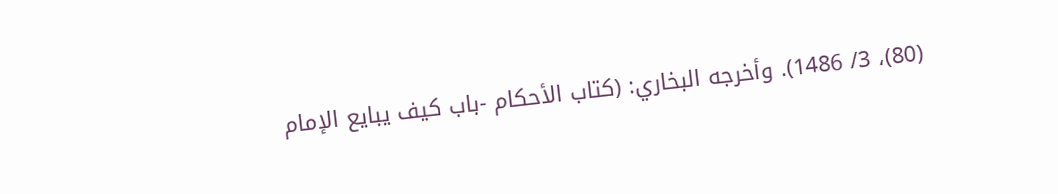(80)، 3/ 1486). وأخرجه البخاري: (كتاب الأحكام -باب كيف يبايع الإمام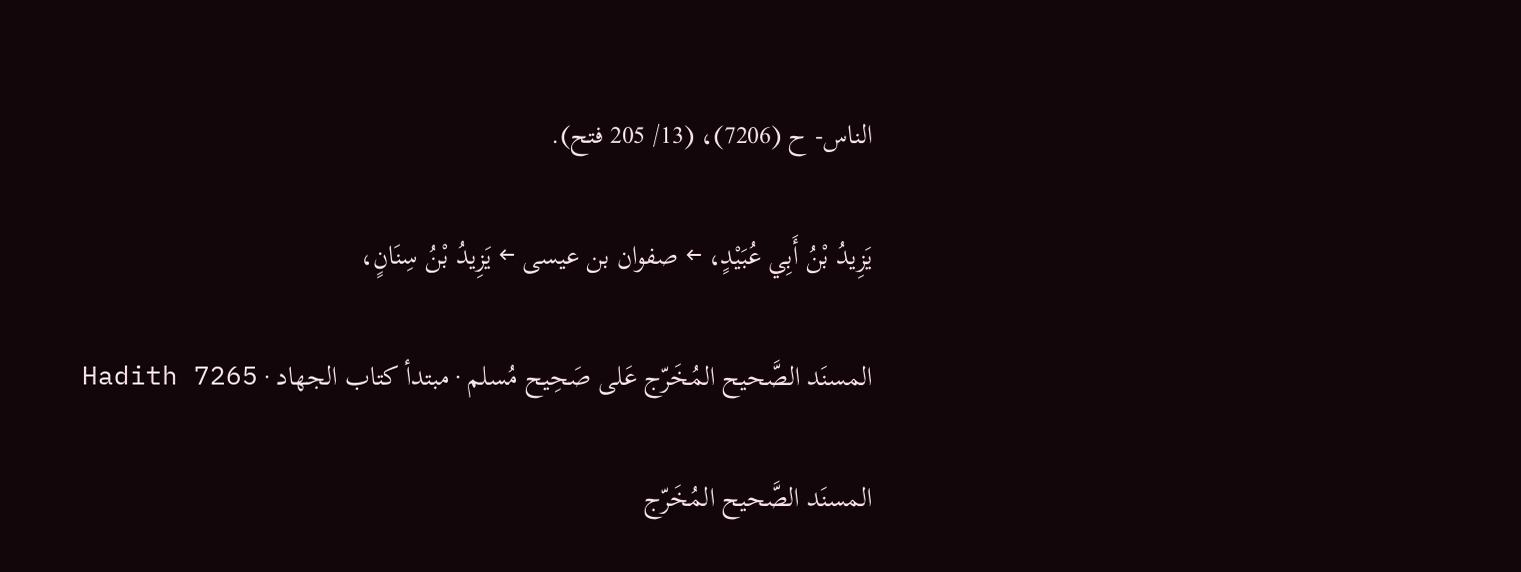الناس- ح (7206)، (13/ 205 فتح).

يَزِيدُ بْنُ أَبِي عُبَيْدٍ، ← صفوان بن عيسی ← يَزِيدُ بْنُ سِنَانٍ،

المسنَد الصَّحيح المُخَرّج عَلى صَحِيح مُسلم · مبتدأ كتاب الجهاد · Hadith 7265

المسنَد الصَّحيح المُخَرّج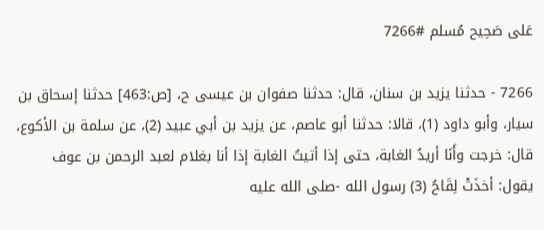عَلى صَحِيح مُسلم #7266

7266 - حدثنا يزيد بن سنان، قال: حدثنا صفوان بن عيسى ح، [ص:463] حدثنا إسحاق بن سيار، وأبو داود (1)، قالا: حدثنا أبو عاصم، عن يزيد بن أبي عبيد (2)، عن سلمة بن الأكوع، قال: خرجت وأَنَا أريدُ الغابة، حتى إذا أتيتُ الغابة إذا أنا بغلام لعبد الرحمن بن عوف يقول: أخذَتْ لِقَاحُ (3) رسول الله -صلى الله عليه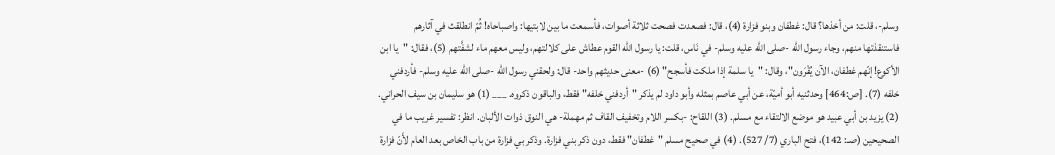وسلم-، قلت: من أخذها؟ قال: غطفان وبنو فزارة (4)، قال: فصعدت فصحت ثلاثة أصوات، فأسمعت ما بين لابتيها: واصباحاه! ثُمّ انطلقث في آثارهم فاستنقذتها منهم، وجاء رسول الله -صلى الله عليه وسلم- في نَاس، قلت: يا رسول الله القوم عطاش على كلالتهم، وليس معهم ماء لشفَّتهم (5)، فقال: "يا ابن الأكوع! إنّهم غطفان، الآن يُقْرَون"، وقال: "يا سلمة إذا ملكت فأسجح" (6) -معنى حديثهم واحد- قال: ولحقني رسول الله -صلى الله عليه وسلم- فأردفني خلفه (7). [ص:464] وحدثنيه أبو أميّة، عن أبي عاصم بمثله وأبو داود لم يذكر "أردفني خلفه" فقط، والباقون ذكروه. ___ (1) هو سليمان بن سيف الحراني. (2) يزيد بن أبي عبيد هو موضع الالتقاء مع مسلم. (3) اللقاح: -بكسر اللام وتخفيف القاف ثم مهملة- هي النوق ذوات الألبان. انظر: تفسير غريب ما في الصحيحين (صـ: 142)، فتح الباري (7/ 527). (4) في صحيح مسلم "غطفان" فقط، دون ذكر بني فزارة. وذكر بي فزارة من باب الخاص بعد العام لأَنّ فزارة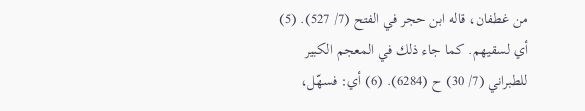من غطفان، قاله ابن حجر في الفتح (7/ 527). (5) أي لسقيهم. كما جاء ذلك في المعجم الكبير للطبراني (7/ 30) ح (6284). (6) أي: فسهّل،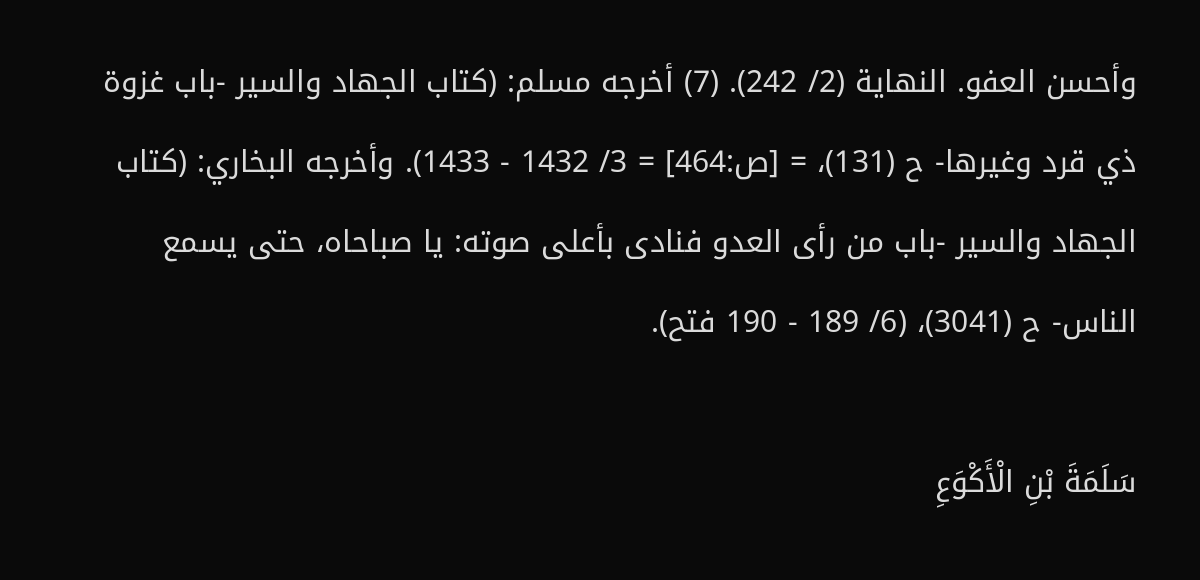وأحسن العفو. النهاية (2/ 242). (7) أخرجه مسلم: (كتاب الجهاد والسير -باب غزوة ذي قرد وغيرها- ح (131)، = [ص:464] = 3/ 1432 - 1433). وأخرجه البخاري: (كتاب الجهاد والسير -باب من رأى العدو فنادى بأعلى صوته: يا صباحاه، حتى يسمع الناس- ح (3041)، (6/ 189 - 190 فتح).

سَلَمَةَ بْنِ الْأَكْوَعِ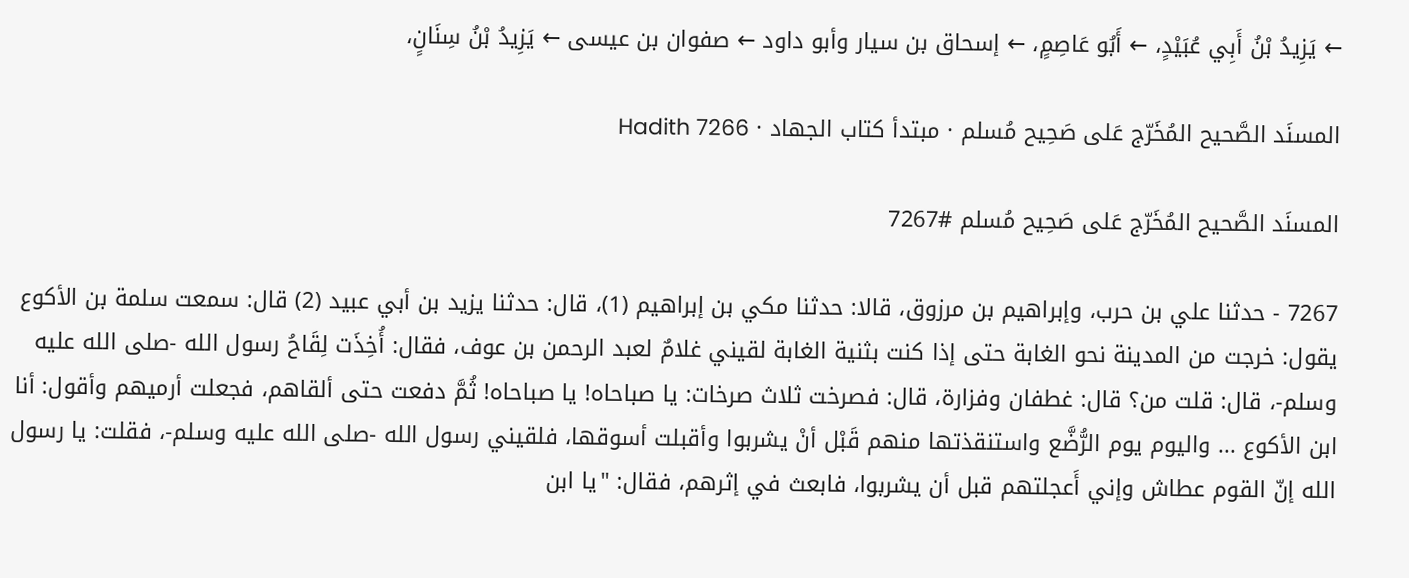← يَزِيدُ بْنُ أَبِي عُبَيْدٍ، ← أَبُو عَاصِمٍ، ← إسحاق بن سيار وأبو داود ← صفوان بن عيسی ← يَزِيدُ بْنُ سِنَانٍ،

المسنَد الصَّحيح المُخَرّج عَلى صَحِيح مُسلم · مبتدأ كتاب الجهاد · Hadith 7266

المسنَد الصَّحيح المُخَرّج عَلى صَحِيح مُسلم #7267

7267 - حدثنا علي بن حرب، وإبراهيم بن مرزوق، قالا: حدثنا مكي بن إبراهيم (1)، قال: حدثنا يزيد بن أبي عبيد (2) قال: سمعت سلمة بن الأكوع يقول: خرجت من المدينة نحو الغابة حتى إذا كنت بثنية الغابة لقيني غلامٌ لعبد الرحمن بن عوف، فقال: أُخِذَت لِقَاحُ رسول الله -صلى الله عليه وسلم-، قال: قلت من؟ قال: غطفان وفزارة، قال: فصرخت ثلاث صرخات: يا صباحاه! يا صباحاه! ثُمَّ دفعت حتى ألقاهم، فجعلت أرميهم وأقول: أنا ابن الأكوع ... واليوم يوم الرُّضَّع واستنقذتها منهم قَبْل أنْ يشربوا وأقبلت أسوقها، فلقيني رسول الله -صلى الله عليه وسلم-، فقلت: يا رسول الله إنّ القوم عطاش وإني أَعجلتهم قبل أن يشربوا، فابعث في إثرهم، فقال: "يا ابن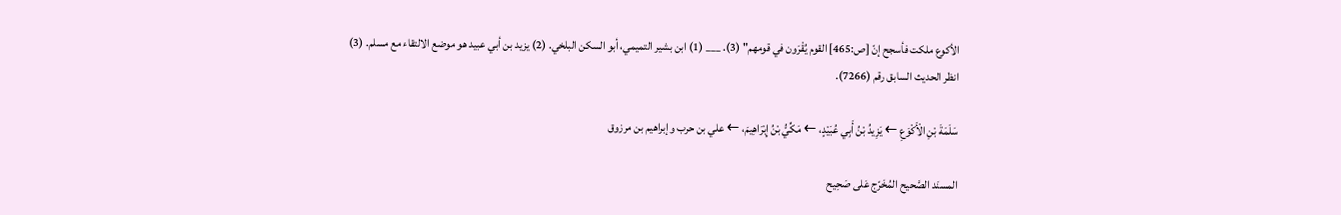الأكوع ملكت فأسجح إنّ [ص:465] القوم يُقْرَون في قومهم" (3). ___ (1) ابن بشير التميمي، أبو السكن البلخي. (2) يزيد بن أبي عبيد هو موضع الالتقاء مع مسلم. (3) انظر الحديث السابق رقم (7266).

سَلَمَةَ بْنِ الْأَكْوَعِ ← يَزِيدُ بْنُ أَبِي عُبَيْدٍ، ← مَكِّيُّ بْنُ إِبْرَاهِيمَ، ← علي بن حرب وإبراهيم بن مرزوق

المسنَد الصَّحيح المُخَرّج عَلى صَحِيح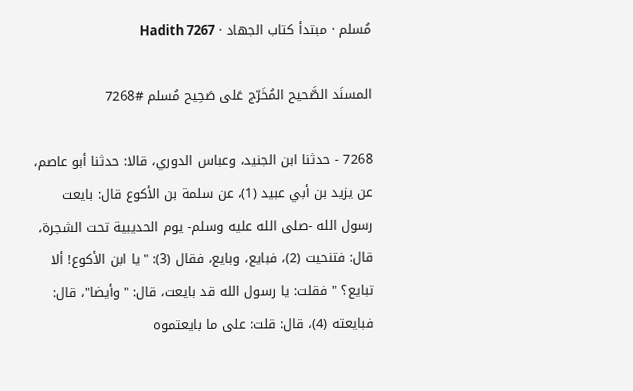مُسلم · مبتدأ كتاب الجهاد · Hadith 7267

المسنَد الصَّحيح المُخَرّج عَلى صَحِيح مُسلم #7268

7268 - حدثنا ابن الجنيد، وعباس الدوري، قالا: حدثنا أبو عاصم، عن يزيد بن أبي عبيد (1)، عن سلمة بن الأكوع قال: بايعت رسول الله -صلى الله عليه وسلم- يوم الحديبية تحت الشجرة، قال: فتنحيت (2)، فبايع، وبايع، فقال (3): "يا ابن الأكوع! ألا تبايع؟ " فقلت: يا رسول الله قد بايعت، قال: "وأيضا"، قال: فبايعته (4)، قال: قلت: على ما بايعتموه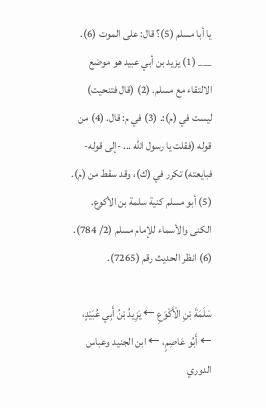يا أبا مسلم (5)؟ قال: على الموت (6). ___ (1) يزيد بن أبي عبيد هو موضع الالتقاء مع مسلم. (2) (قال فتنحيت) ليست في (م):. (3) في م: قال. (4) من قوله (فقلت يا رسول الله ... -إلى قوله- فبايعته) تكرر في (ك)، وقد سقط من (م). (5) أبو مسلم كنية سلمة بن الأكوع. الكنى والأسماء للإمام مسلم (2/ 784). (6) انظر الحديث رقم (7265).

سَلَمَةَ بْنِ الْأَكْوَعِ ← يَزِيدُ بْنُ أَبِي عُبَيْدٍ، ← أَبُو عَاصِمٍ، ← ابن الجنيد وعباس الدوري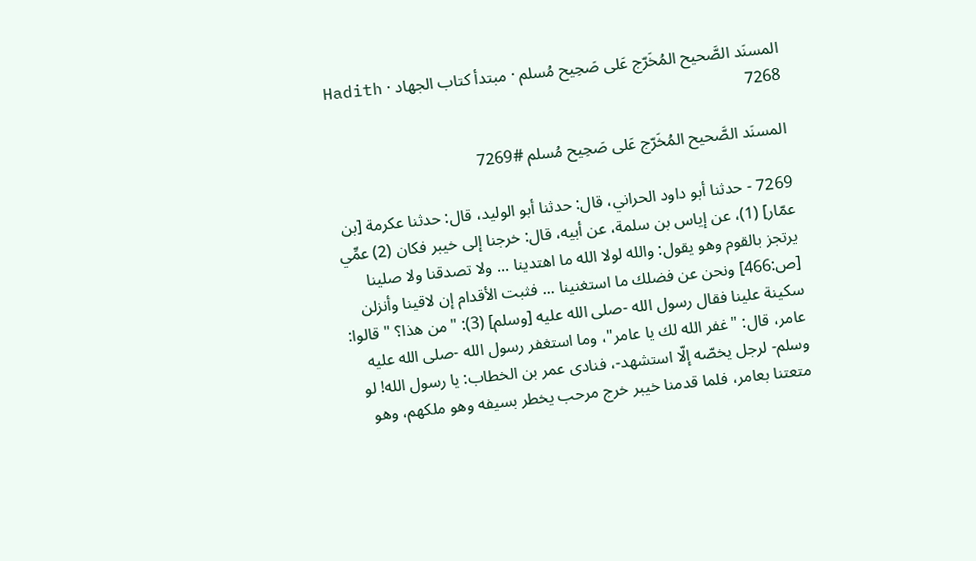المسنَد الصَّحيح المُخَرّج عَلى صَحِيح مُسلم · مبتدأ كتاب الجهاد · Hadith 7268

المسنَد الصَّحيح المُخَرّج عَلى صَحِيح مُسلم #7269

7269 - حدثنا أبو داود الحراني، قال: حدثنا أبو الوليد، قال: حدثنا عكرمة [بن عمّار] (1)، عن إياس بن سلمة، عن أبيه، قال: خرجنا إلى خيبر فكان (2) عمِّي يرتجز بالقوم وهو يقول: والله لولا الله ما اهتدينا ... ولا تصدقنا ولا صلينا [ص:466] ونحن عن فضلك ما استغنينا ... فثبت الأقدام إن لاقينا وأنزلن سكينة علينا فقال رسول الله -صلى الله عليه [وسلم] (3): "من هذا؟ " قالوا: عامر، قال: "غفر الله لك يا عامر"، وما استغفر رسول الله -صلى الله عليه وسلم- لرجل يخصّه إلّا استشهد-، فنادى عمر بن الخطاب: يا رسول الله! لو متعتنا بعامر، فلما قدمنا خيبر خرج مرحب يخطر بسيفه وهو ملكهم، وهو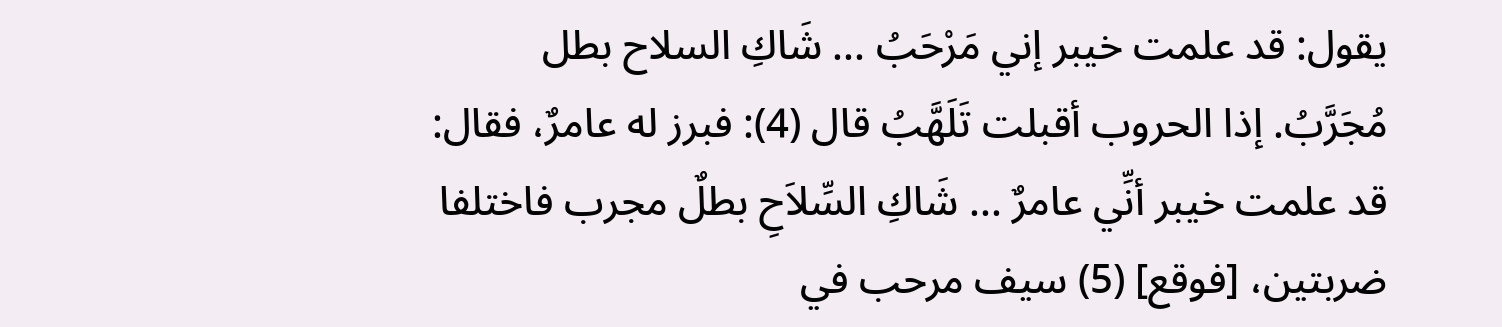يقول: قد علمت خيبر إني مَرْحَبُ ... شَاكِ السلاح بطل مُجَرَّبُ. إذا الحروب أقبلت تَلَهَّبُ قال (4): فبرز له عامرٌ، فقال: قد علمت خيبر أنِّي عامرٌ ... شَاكِ السِّلاَحِ بطلٌ مجرب فاختلفا ضربتين، [فوقع] (5) سيف مرحب في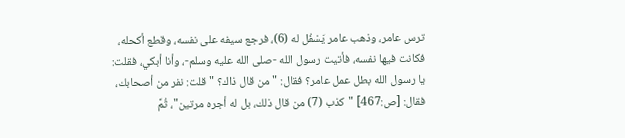ترس عامر، وذهب عامر يَسْفُل له (6)، فرجع سيفه على نفسه، وقطع أكحله، فكانت فيها نفسه، فأتيت رسول الله -صلى الله عليه وسلم-، وأنا أبكي، فقلت: يا رسول الله بطل عمل عامر؟ فقال: "من قال ذاك؟ " قلت: نفر من أصحابك، فقال: [ص:467] "كذب (7) من قال ذلك، بل له أجره مرتين"، ثُمَّ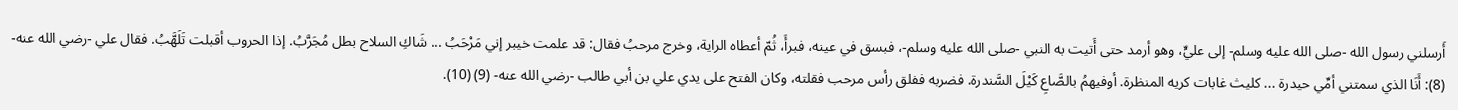أَرسلني رسول الله -صلى الله عليه وسلم- إلى عليٍّ، وهو أرمد حتى أَتيت به النبي -صلى الله عليه وسلم-، فبسق في عينه، فبرأَ، ثُمّ أعطاه الراية، وخرج مرحبُ فقال: قد علمت خيبر إني مَرْحَبُ ... شَاكِ السلاح بطل مُجَرَّبُ. إذا الحروب أقبلت تَلَهَّبُ. فقال علي -رضي الله عنه- (8): أَنَا الذي سمتني أمِّي حيدرة ... كليث غابات كريه المنظرة. أوفيهمُ بالصَّاعِ كَيْلَ السَّندرة. فضربه ففلق رأس مرحب فقلته، وكان الفتح على يدي علي بن أبي طالب -رضي الله عنه- (9) (10).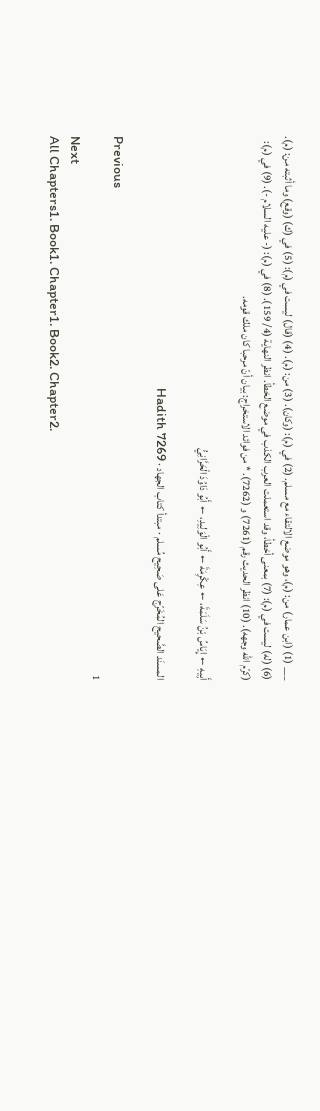___ (1) (ابن عمار) من: (م)، وهو موضع الالتقاء مع مسلم. (2) في (م): (وكان). (3) من: (م). (4) (قال) ليست في (م): (5) في (ك) (وقع) وما أثبته من: (م). (6) (له) ليست في (م): (7) بمعنى أخطأ، وقد استعملت العرب الكذب في موضع الخطأ. انظر النهاية (4/ 159). (8) في (م): (- عليه السلام -). (9) في (م): (كرّم الله وجهه). (10) انظر الحديث رقم (7261) و (7262). * من فوائد الاستخراج: بيان أنّ مرحبا كان ملك قومه.

أَبِيهِ ← إِيَاسُ بْنُ سَلَمَةَ، ← عِكْرِمَةَ ← أَبُو الْوَلِيدِ، ← أَبُو دَاوُدَ الْحَرَّانِيُّ

المسنَد الصَّحيح المُخَرّج عَلى صَحِيح مُسلم · مبتدأ كتاب الجهاد · Hadith 7269

Previous
1
Next
All Chapters1. Book1. Chapter1. Book2. Chapter2.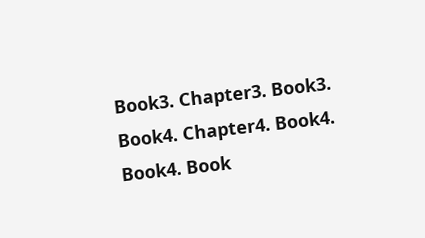Book3. Chapter3. Book3. Book4. Chapter4. Book4. Book4. Book